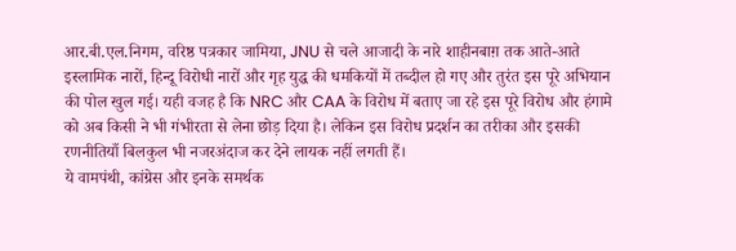आर.बी.एल.निगम, वरिष्ठ पत्रकार जामिया, JNU से चले आजादी के नारे शाहीनबाग़ तक आते-आते इस्लामिक नारों, हिन्दू विरोधी नारों और गृह युद्ध की धमकियों में तब्दील हो गए और तुरंत इस पूरे अभियान की पोल खुल गई। यही वजह है कि NRC और CAA के विरोध में बताए जा रहे इस पूरे विरोध और हंगामे को अब किसी ने भी गंभीरता से लेना छोड़ दिया है। लेकिन इस विरोध प्रदर्शन का तरीका और इसकी रणनीतियाँ बिलकुल भी नजरअंदाज कर देने लायक नहीं लगती हैं।
ये वामपंथी, कांग्रेस और इनके समर्थक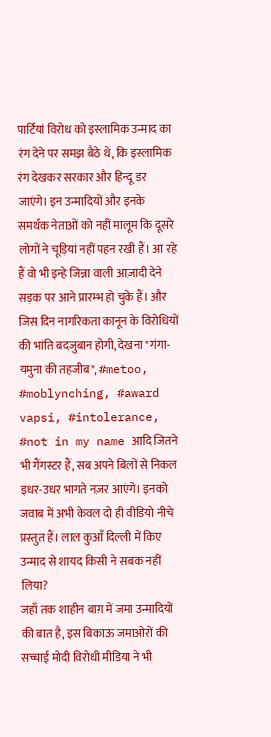पार्टियां विरोध को इस्लामिक उन्माद का रंग देने पर समझ बैठे थे, कि इस्लामिक रंग देखकर सरकार और हिन्दू डर जाएंगे। इन उन्मादियों और इनके समर्थक नेताओं को नहीं मालूम कि दूसरे लोगों ने चूड़ियां नहीं पहन रखी हैं। आ रहे हैं वो भी इन्हे जिन्ना वाली आज़ादी देने सड़क पर आने प्रारम्भ हो चुके हैं। और जिस दिन नागरिकता कानून के विरोधियों की भांति बदजुबान होगी, देखना "गंगा-यमुना की तहजीब", #metoo, #moblynching, #award vapsi, #intolerance, #not in my name आदि जितने भी गैंगस्टर हैं, सब अपने बिलों से निकल इधर-उधर भागते नज़र आएंगे। इनको जवाब में अभी केवल दो ही वीडियो नीचे प्रस्तुत हैं। लाल कुआँ दिल्ली में किए उन्माद से शायद किसी ने सबक नहीं लिया?
जहाँ तक शाहीन बाग़ में जमा उन्मादियों की बात है, इस बिकाऊ जमाओरों की सच्चाई मोदी विरोधी मीडिया ने भी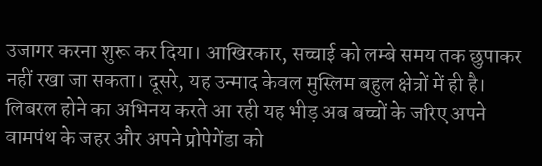उजागर करना शुरू कर दिया। आखिरकार, सच्चाई को लम्बे समय तक छुपाकर नहीं रखा जा सकता। दूसरे, यह उन्माद केवल मुस्लिम बहुल क्षेत्रों में ही है। लिबरल होने का अभिनय करते आ रही यह भीड़ अब बच्चों के जरिए अपने वामपंथ के जहर और अपने प्रोपेगेंडा को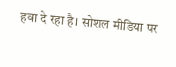हवा दे रहा है। सोशल मीडिया पर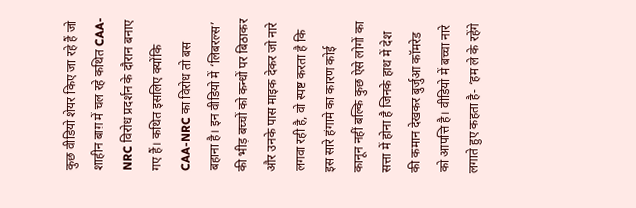कुछ वीडियो शेयर किए जा रहे हैं जो शाहीन बाग़ में चल रहे कथित CAA-NRC विरोध प्रदर्शन के दौरान बनाए गए हैं। कथित इसलिए क्योंकि CAA-NRC का विरोध तो बस बहाना है। इन वीडियो में ‘लिबरल्स’ की भीड़ बच्चों को कन्धों पर बिठाकर और उनके पास माइक देकर जो नारे लगवा रही है, वो स्पष्ट करता है कि इस सारे हंगामे का कारण कोई कानून नहीं बल्कि कुछ ऐसे लोगों का सत्ता में होना है जिनके हाथ में देश की कमान देखकर बुर्जुआ कॉमरेड को आपत्ति है। वीडियो में बच्चा नारे लगाते हुए कहता है- ‘हम ले के रहेंगे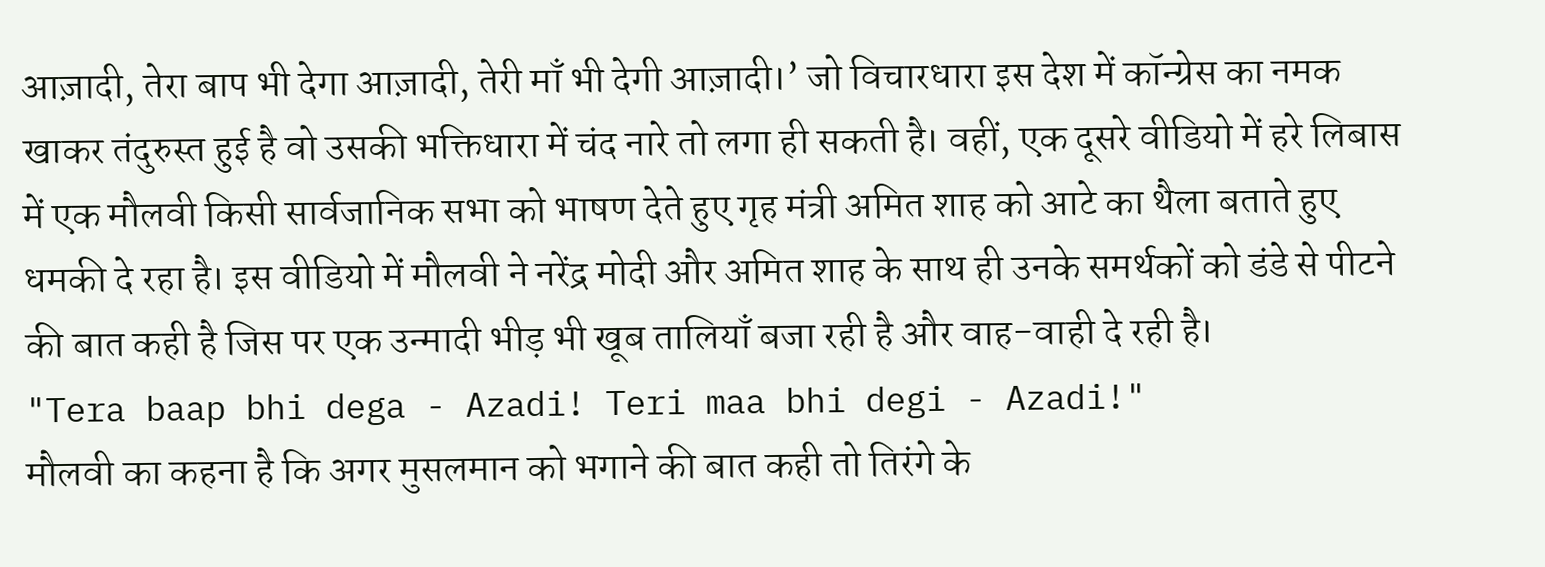आज़ादी, तेरा बाप भी देगा आज़ादी, तेरी माँ भी देगी आज़ादी।’ जो विचारधारा इस देश में कॉन्ग्रेस का नमक खाकर तंदुरुस्त हुई है वो उसकी भक्तिधारा में चंद नारे तो लगा ही सकती है। वहीं, एक दूसरे वीडियो में हरे लिबास में एक मौलवी किसी सार्वजानिक सभा को भाषण देते हुए गृह मंत्री अमित शाह को आटे का थैला बताते हुए धमकी दे रहा है। इस वीडियो में मौलवी ने नरेंद्र मोदी और अमित शाह के साथ ही उनके समर्थकों को डंडे से पीटने की बात कही है जिस पर एक उन्मादी भीड़ भी खूब तालियाँ बजा रही है और वाह-वाही दे रही है।
"Tera baap bhi dega - Azadi! Teri maa bhi degi - Azadi!"
मौलवी का कहना है कि अगर मुसलमान को भगाने की बात कही तो तिरंगे के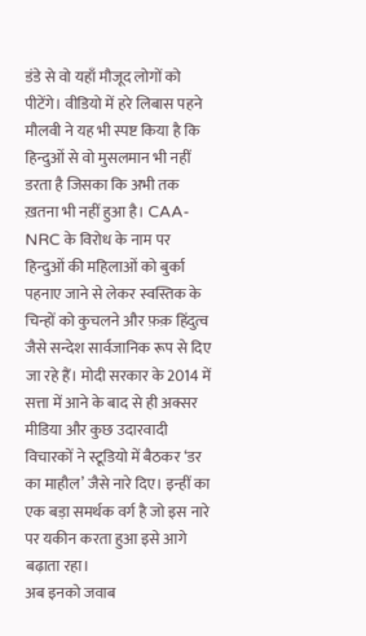डंडे से वो यहाँ मौजूद लोगों को पीटेंगे। वीडियो में हरे लिबास पहने मौलवी ने यह भी स्पष्ट किया है कि हिन्दुओं से वो मुसलमान भी नहीं डरता है जिसका कि अभी तक ख़तना भी नहीं हुआ है। CAA-NRC के विरोध के नाम पर हिन्दुओं की महिलाओं को बुर्का पहनाए जाने से लेकर स्वस्तिक के चिन्हों को कुचलने और फ़क़ हिंदुत्व जैसे सन्देश सार्वजानिक रूप से दिए जा रहे हैं। मोदी सरकार के 2014 में सत्ता में आने के बाद से ही अक्सर मीडिया और कुछ उदारवादी विचारकों ने स्टूडियो में बैठकर ‘डर का माहौल’ जैसे नारे दिए। इन्हीं का एक बड़ा समर्थक वर्ग है जो इस नारे पर यकीन करता हुआ इसे आगे बढ़ाता रहा।
अब इनको जवाब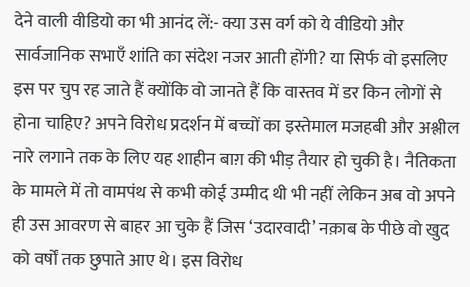देने वाली वीडियो का भी आनंद लें:- क्या उस वर्ग को ये वीडियो और सार्वजानिक सभाएँ शांति का संदेश नजर आती होंगी? या सिर्फ वो इसलिए इस पर चुप रह जाते हैं क्योंकि वो जानते हैं कि वास्तव में डर किन लोगों से होना चाहिए? अपने विरोध प्रदर्शन में बच्चों का इस्तेमाल मजहबी और अश्लील नारे लगाने तक के लिए यह शाहीन बाग़ की भीड़ तैयार हो चुकी है। नैतिकता के मामले में तो वामपंथ से कभी कोई उम्मीद थी भी नहीं लेकिन अब वो अपने ही उस आवरण से बाहर आ चुके हैं जिस ‘उदारवादी’ नक़ाब के पीछे वो खुद को वर्षों तक छुपाते आए थे। इस विरोध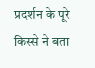प्रदर्शन के पूरे किस्से ने बता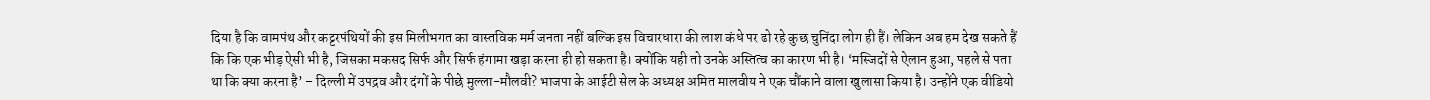दिया है कि वामपंथ और कट्टरपंथियों की इस मिलीभगत का वास्तविक मर्म जनता नहीं बल्कि इस विचारधारा की लाश कंधे पर ढो रहे कुछ चुनिंदा लोग ही हैं। लेकिन अब हम देख सकते हैं कि कि एक भीड़ ऐसी भी है, जिसका मकसद सिर्फ और सिर्फ हंगामा खड़ा करना ही हो सकता है। क्योंकि यही तो उनके अस्तित्व का कारण भी है। ‘मस्जिदों से ऐलान हुआ, पहले से पता था कि क्या करना है’ – दिल्ली में उपद्रव और दंगों के पीछे मुल्ला-मौलवी? भाजपा के आईटी सेल के अध्यक्ष अमित मालवीय ने एक चौंकाने वाला खुलासा किया है। उन्होंने एक वीडियो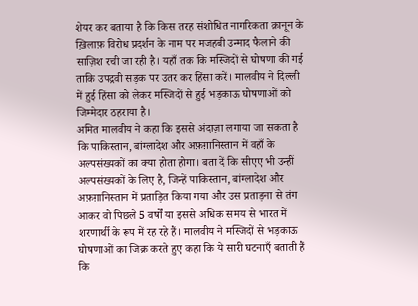शेयर कर बताया है कि किस तरह संशोधित नागरिकता क़ानून के ख़िलाफ़ विरोध प्रदर्शन के नाम पर मजहबी उन्माद फैलाने की साज़िश रची जा रही है। यहाँ तक कि मस्जिदों से घोषणा की गई ताकि उपद्रवी सड़क पर उतर कर हिंसा करें। मालवीय ने दिल्ली में हुई हिंसा को लेकर मस्जिदों से हुई भड़काऊ घोषणाओं को जिम्मेदार ठहराया है।
अमित मालवीय ने कहा कि इससे अंदाज़ा लगाया जा सकता है कि पाकिस्तान, बांग्लादेश और अफ़ग़ानिस्तान में वहाँ के अल्पसंख्यकों का क्या होता होगा। बता दें कि सीएए भी उन्हीं अल्पसंख्यकों के लिए है, जिन्हें पाकिस्तान, बांग्लादेश और अफ़ग़ानिस्तान में प्रताड़ित किया गया और उस प्रताड़ना से तंग आकर वो पिछले 5 वर्षों या इससे अधिक समय से भारत में शरणार्थी के रूप में रह रहे हैं। मालवीय ने मस्जिदों से भड़काऊ घोषणाओं का जिक्र करते हुए कहा कि ये सारी घटनाएँ बताती हैं कि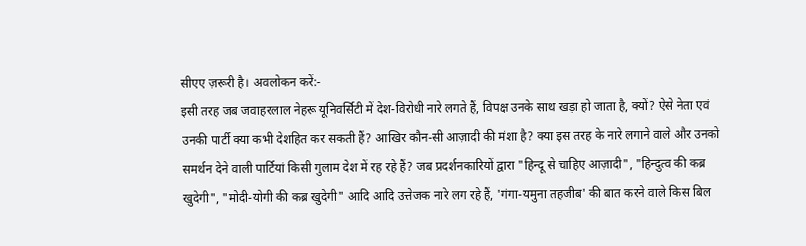सीएए ज़रूरी है। अवलोकन करें:-
इसी तरह जब जवाहरलाल नेहरू यूनिवर्सिटी में देश-विरोधी नारे लगते हैं, विपक्ष उनके साथ खड़ा हो जाता है, क्यों? ऐसे नेता एवं उनकी पार्टी क्या कभी देशहित कर सकती हैं? आखिर कौन-सी आज़ादी की मंशा है? क्या इस तरह के नारे लगाने वाले और उनको समर्थन देने वाली पार्टियां किसी गुलाम देश में रह रहे हैं? जब प्रदर्शनकारियों द्वारा "हिन्दू से चाहिए आज़ादी", "हिन्दुत्व की कब्र खुदेगी", "मोदी-योगी की कब्र खुदेगी" आदि आदि उत्तेजक नारे लग रहे हैं, 'गंगा-यमुना तहजीब' की बात करने वाले किस बिल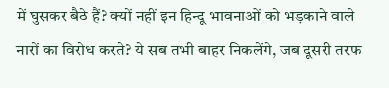में घुसकर बैठे हैं? क्यों नहीं इन हिन्दू भावनाओं को भड़काने वाले नारों का विरोध करते? ये सब तभी बाहर निकलेंगे, जब दूसरी तरफ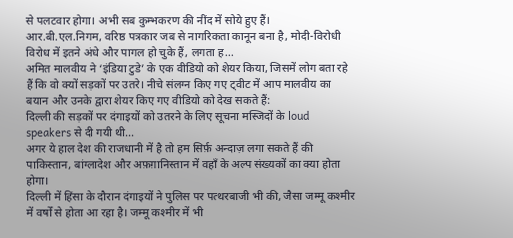से पलटवार होगा। अभी सब कुम्भकरण की नींद में सोये हुए हैं।
आर.बी.एल.निगम, वरिष्ठ पत्रकार जब से नागरिकता कानून बना है, मोदी-विरोधी विरोध में इतने अंधे और पागल हो चुके हैं, लगता ह...
अमित मालवीय ने ‘इंडिया टुडे’ के एक वीडियो को शेयर किया, जिसमें लोग बता रहे हैं कि वो क्यों सड़कों पर उतरे। नीचे संलग्न किए गए ट्वीट में आप मालवीय का बयान और उनके द्वारा शेयर किए गए वीडियो को देख सकते हैं:
दिल्ली की सड़कों पर दंगाइयों को उतरने के लिए सूचना मस्जिदों के loud speakers से दी गयी थी...
अगर ये हाल देश की राजधानी में है तो हम सिर्फ़ अन्दाज़ लगा सकते हैं की पाकिस्तान, बांग्लादेश और अफ़ग़ानिस्तान में वहाँ के अल्प संख्यकों का क्या होता होगा।
दिल्ली में हिंसा के दौरान दंगाइयों ने पुलिस पर पत्थरबाजी भी की, जैसा जम्मू कश्मीर में वर्षों से होता आ रहा है। जम्मू कश्मीर में भी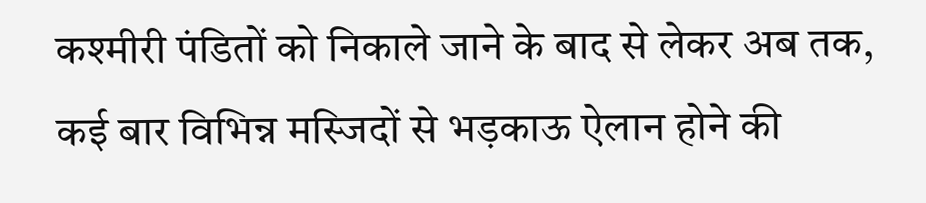कश्मीरी पंडितों को निकाले जाने के बाद से लेकर अब तक, कई बार विभिन्न मस्जिदों से भड़काऊ ऐलान होने की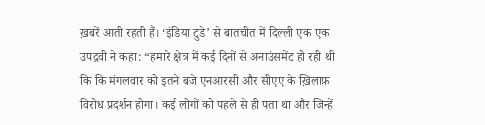ख़बरें आती रहती हैं। ‘इंडिया टुडे’ से बातचीत में दिल्ली एक एक उपद्रवी ने कहा: “हमारे क्षेत्र में कई दिनों से अनाउंसमेंट हो रही थी कि कि मंगलवार को इतने बजे एनआरसी और सीएए के ख़िलाफ़ विरोध प्रदर्शन होगा। कई लोगों को पहले से ही पता था और जिन्हें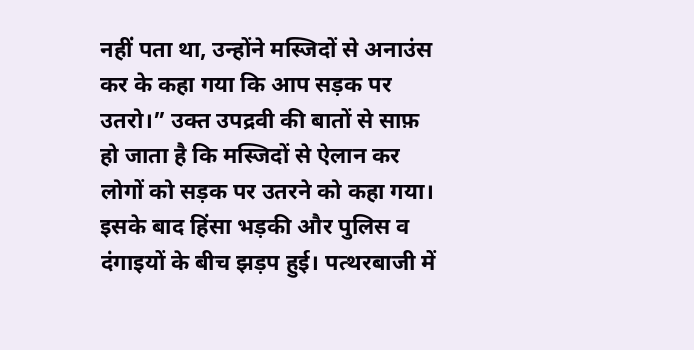नहीं पता था, उन्होंने मस्जिदों से अनाउंस कर के कहा गया कि आप सड़क पर उतरो।” उक्त उपद्रवी की बातों से साफ़ हो जाता है कि मस्जिदों से ऐलान कर लोगों को सड़क पर उतरने को कहा गया। इसके बाद हिंसा भड़की और पुलिस व दंगाइयों के बीच झड़प हुई। पत्थरबाजी में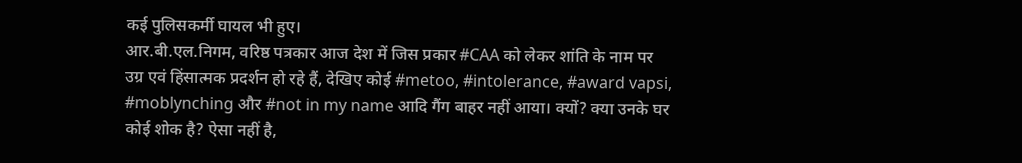कई पुलिसकर्मी घायल भी हुए।
आर.बी.एल.निगम, वरिष्ठ पत्रकार आज देश में जिस प्रकार #CAA को लेकर शांति के नाम पर उग्र एवं हिंसात्मक प्रदर्शन हो रहे हैं, देखिए कोई #metoo, #intolerance, #award vapsi, #moblynching और #not in my name आदि गैंग बाहर नहीं आया। क्यों? क्या उनके घर कोई शोक है? ऐसा नहीं है,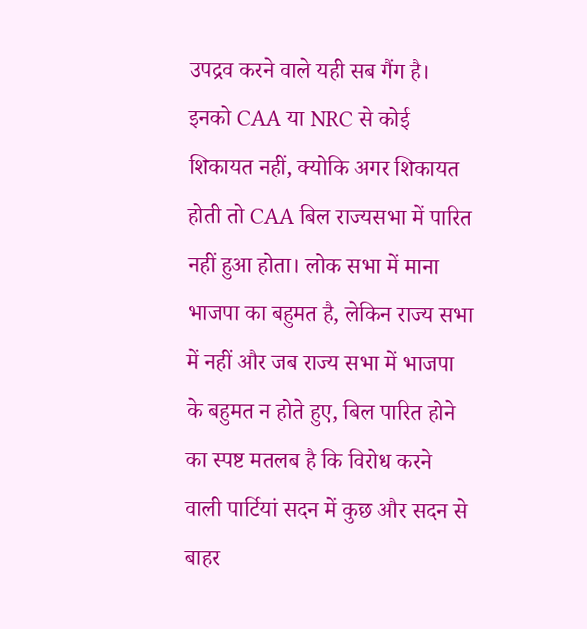उपद्रव करने वाले यही सब गैंग है। इनको CAA या NRC से कोई शिकायत नहीं, क्योकि अगर शिकायत होती तो CAA बिल राज्यसभा में पारित नहीं हुआ होता। लोक सभा में माना भाजपा का बहुमत है, लेकिन राज्य सभा में नहीं और जब राज्य सभा में भाजपा के बहुमत न होते हुए, बिल पारित होने का स्पष्ट मतलब है कि विरोध करने वाली पार्टियां सदन में कुछ और सदन से बाहर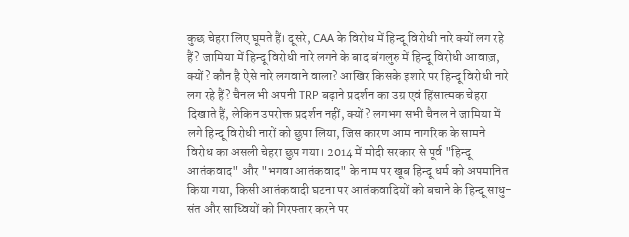कुछ चेहरा लिए घूमते हैं। दूसरे, CAA के विरोध में हिन्दू विरोधी नारे क्यों लग रहे हैं? जामिया में हिन्दू विरोधी नारे लगने के बाद बंगलुरु में हिन्दू विरोधी आवाज़, क्यों? कौन है ऐसे नारे लगवाने वाला? आखिर किसके इशारे पर हिन्दू विरोधी नारे लग रहे हैं? चैनल भी अपनी TRP बढ़ाने प्रदर्शन का उग्र एवं हिंसात्मक चेहरा दिखाते हैं, लेकिन उपरोक्त प्रदर्शन नहीं, क्यों? लगभग सभी चैनल ने जामिया में लगे हिन्दू विरोधी नारों को छुपा लिया, जिस कारण आम नागरिक के सामने विरोध का असली चेहरा छुप गया। 2014 में मोदी सरकार से पूर्व "हिन्दू आतंकवाद" और "भगवा आतंकवाद" के नाम पर खूब हिन्दू धर्म को अपमानित किया गया, किसी आतंकवादी घटना पर आतंकवादियों को बचाने के हिन्दू साधु-संत और साध्वियों को गिरफ्तार करने पर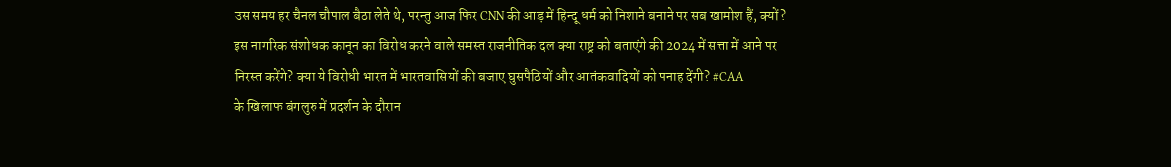उस समय हर चैनल चौपाल बैठा लेते थे, परन्तु आज फिर CNN की आड़ में हिन्दू धर्म को निशाने बनाने पर सब खामोश हैं, क्यों?
इस नागरिक संशोधक कानून का विरोध करने वाले समस्त राजनीतिक दल क्या राष्ट्र को बताएंगे की 2024 में सत्ता में आने पर निरस्त करेंगे? क्या ये विरोधी भारत में भारतवासियों की बजाए घुसपैठियों और आतंकवादियों को पनाह देंगी? #CAA
के खिलाफ बंगलुरु में प्रदर्शन के दौरान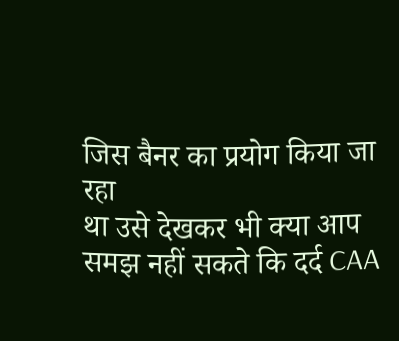जिस बैनर का प्रयोग किया जा रहा
था उसे देखकर भी क्या आप समझ नहीं सकते कि दर्द CAA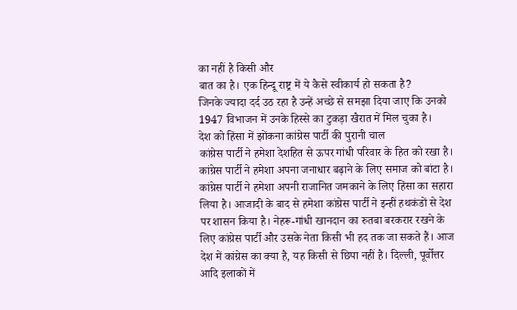का नहीं है किसी और
बात का है। एक हिन्दू राष्ट्र में ये कैसे स्वीकार्य हो सकता है?
जिनके ज्यादा दर्द उठ रहा है उन्हें अच्छे से समझा दिया जाए कि उनको 1947 विभाजन में उनके हिस्से का टुकड़ा खैरात में मिल चुका है।
देश को हिंसा में झोंकना कांग्रेस पार्टी की पुरानी चाल
कांग्रेस पार्टी ने हमेशा देशहित से ऊपर गांधी परिवार के हित को रखा है। कांग्रेस पार्टी ने हमेशा अपना जनाधार बढ़ाने के लिए समाज को बांटा है। कांग्रेस पार्टी ने हमेशा अपनी राजानित जमकाने के लिए हिंसा का सहारा लिया है। आजादी के बाद से हमेशा कांग्रेस पार्टी ने इन्हीं हथकंडों से देश पर शासन किया है। नेहरू-गांधी खानदान का रुतबा बरकरार रखने के लिए कांग्रेस पार्टी और उसके नेता किसी भी हद तक जा सकते हैं। आज देश में कांग्रेस का क्या है, यह किसी से छिपा नहीं है। दिल्ली, पूर्वोत्तर आदि इलाकों में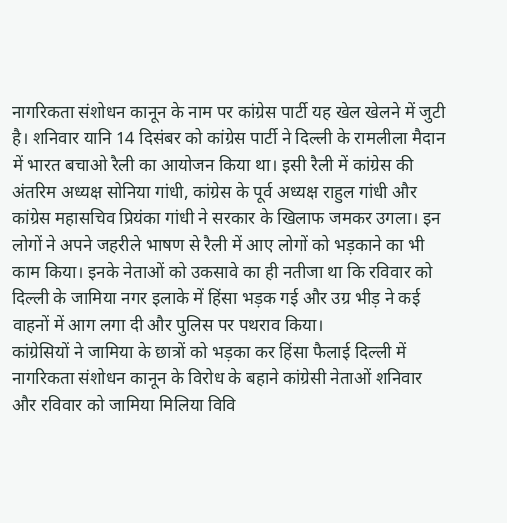नागरिकता संशोधन कानून के नाम पर कांग्रेस पार्टी यह खेल खेलने में जुटी है। शनिवार यानि 14 दिसंबर को कांग्रेस पार्टी ने दिल्ली के रामलीला मैदान में भारत बचाओ रैली का आयोजन किया था। इसी रैली में कांग्रेस की अंतरिम अध्यक्ष सोनिया गांधी, कांग्रेस के पूर्व अध्यक्ष राहुल गांधी और कांग्रेस महासचिव प्रियंका गांधी ने सरकार के खिलाफ जमकर उगला। इन लोगों ने अपने जहरीले भाषण से रैली में आए लोगों को भड़काने का भी काम किया। इनके नेताओं को उकसावे का ही नतीजा था कि रविवार को दिल्ली के जामिया नगर इलाके में हिंसा भड़क गई और उग्र भीड़ ने कई वाहनों में आग लगा दी और पुलिस पर पथराव किया।
कांग्रेसियों ने जामिया के छात्रों को भड़का कर हिंसा फैलाई दिल्ली में नागरिकता संशोधन कानून के विरोध के बहाने कांग्रेसी नेताओं शनिवार और रविवार को जामिया मिलिया विवि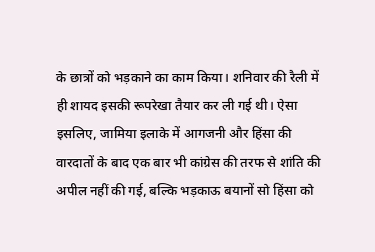के छात्रों को भड़काने का काम किया। शनिवार की रैली में ही शायद इसकी रूपरेखा तैयार कर ली गई थी। ऐसा इसलिए, जामिया इलाके में आगजनी और हिंसा की वारदातों के बाद एक बार भी कांग्रेस की तरफ से शांति की अपील नहीं की गई, बल्कि भड़काऊ बयानों सो हिंसा को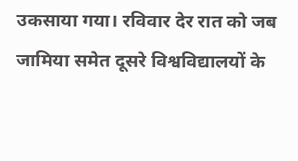उकसाया गया। रविवार देर रात को जब जामिया समेत दूसरे विश्वविद्यालयों के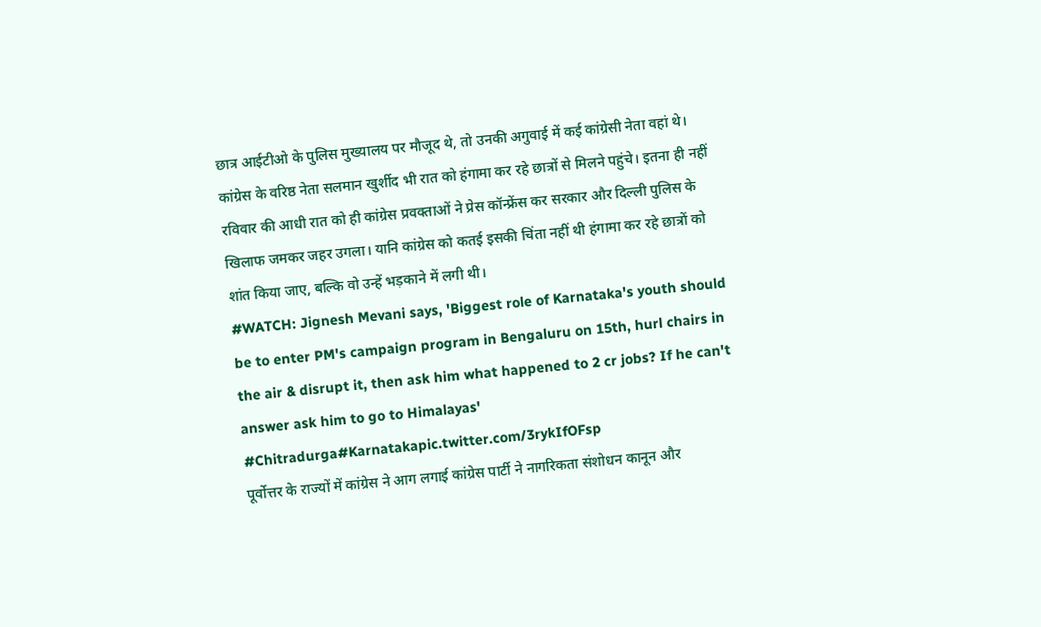छात्र आईटीओ के पुलिस मुख्यालय पर मौजूद थे, तो उनकी अगुवाई में कई कांग्रेसी नेता वहां थे। कांग्रेस के वरिष्ठ नेता सलमान खुर्शीद भी रात को हंगामा कर रहे छात्रों से मिलने पहुंचे। इतना ही नहीं रविवार की आधी रात को ही कांग्रेस प्रवक्ताओं ने प्रेस कॉन्फ्रेंस कर सरकार और दिल्ली पुलिस के खिलाफ जमकर जहर उगला। यानि कांग्रेस को कतई इसकी चिंता नहीं थी हंगामा कर रहे छात्रों को शांत किया जाए, बल्कि वो उन्हें भड़काने में लगी थी।
#WATCH: Jignesh Mevani says, 'Biggest role of Karnataka's youth should be to enter PM's campaign program in Bengaluru on 15th, hurl chairs in the air & disrupt it, then ask him what happened to 2 cr jobs? If he can't answer ask him to go to Himalayas' #Chitradurga#Karnatakapic.twitter.com/3rykIfOFsp
पूर्वोत्तर के राज्यों में कांग्रेस ने आग लगाई कांग्रेस पार्टी ने नागरिकता संशोधन कानून और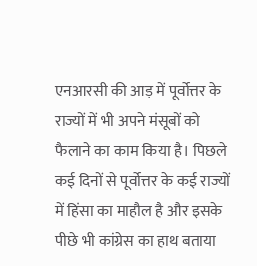एनआरसी की आड़ में पूर्वोत्तर के राज्यों में भी अपने मंसूबों को फैलाने का काम किया है। पिछले कई दिनों से पूर्वोत्तर के कई राज्यों में हिंसा का माहौल है और इसके पीछे भी कांग्रेस का हाथ बताया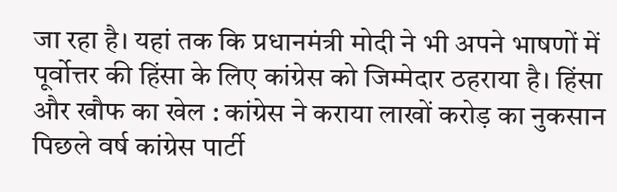जा रहा है। यहां तक कि प्रधानमंत्री मोदी ने भी अपने भाषणों में पूर्वोत्तर की हिंसा के लिए कांग्रेस को जिम्मेदार ठहराया है। हिंसा और खौफ का खेल : कांग्रेस ने कराया लाखों करोड़ का नुकसान पिछले वर्ष कांग्रेस पार्टी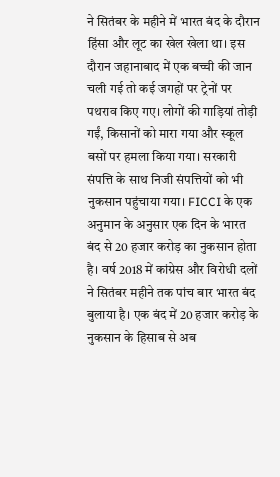ने सितंबर के महीने में भारत बंद के दौरान हिंसा और लूट का खेल खेला था। इस दौरान जहानाबाद में एक बच्ची की जान चली गई तो कई जगहों पर ट्रेनों पर पथराव किए गए। लोगों की गाड़ियां तोड़ी गईं, किसानों को मारा गया और स्कूल बसों पर हमला किया गया। सरकारी संपत्ति के साथ निजी संपत्तियों को भी नुकसान पहुंचाया गया। FICCI के एक अनुमान के अनुसार एक दिन के भारत बंद से 20 हजार करोड़ का नुकसान होता है। वर्ष 2018 में कांग्रेस और विरोधी दलों ने सितंबर महीने तक पांच बार भारत बंद बुलाया है। एक बंद में 20 हजार करोड़ के नुकसान के हिसाब से अब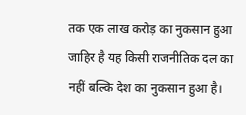तक एक लाख करोड़ का नुकसान हुआ जाहिर है यह किसी राजनीतिक दल का नहीं बल्कि देश का नुकसान हुआ है।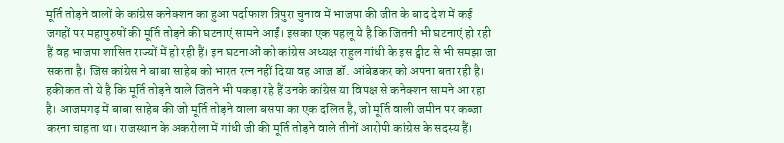मूर्ति तोड़ने वालों के कांग्रेस कनेक्शन का हुआ पर्दाफाश त्रिपुरा चुनाव में भाजपा की जीत के बाद देश में कई जगहों पर महापुरुषों की मूर्ति तोड़ने की घटनाएं सामने आईं। इसका एक पहलू ये है कि जितनी भी घटनाएं हो रही हैं वह भाजपा शासित राज्यों में हो रही हैं। इन घटनाओं को कांग्रेस अध्यक्ष राहुल गांधी के इस ट्वीट से भी समझा जा सकता है। जिस कांग्रेस ने बाबा साहेब को भारत रत्न नहीं दिया वह आज डॉ. आंबेडकर को अपना बता रही है। हकीकत तो ये है कि मूर्ति तोड़ने वाले जितने भी पकड़ा रहे हैं उनके कांग्रेस या विपक्ष से कनेक्शन सामने आ रहा है। आजमगढ़ में बाबा साहेब की जो मूर्ति तोड़ने वाला बसपा का एक दलित है, जो मूर्ति वाली जमीन पर कब्जा करना चाहता था। राजस्थान के अकरोला में गांधी जी की मूर्ति तोड़ने वाले तीनों आरोपी कांग्रेस के सदस्य हैं।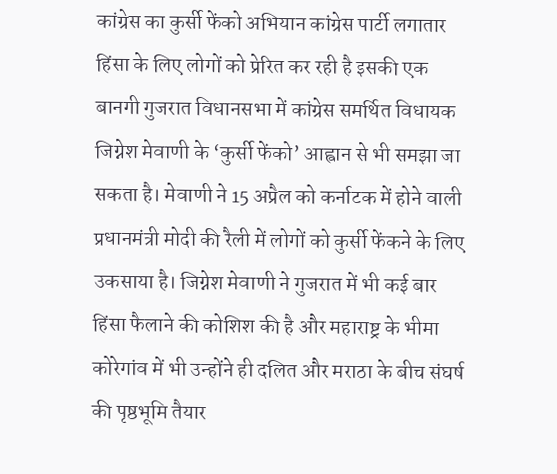कांग्रेस का कुर्सी फेंको अभियान कांग्रेस पार्टी लगातार हिंसा के लिए लोगों को प्रेरित कर रही है इसकी एक बानगी गुजरात विधानसभा में कांग्रेस समर्थित विधायक जिग्नेश मेवाणी के ‘कुर्सी फेंको’ आह्वान से भी समझा जा सकता है। मेवाणी ने 15 अप्रैल को कर्नाटक में होने वाली प्रधानमंत्री मोदी की रैली में लोगों को कुर्सी फेंकने के लिए उकसाया है। जिग्नेश मेवाणी ने गुजरात में भी कई बार हिंसा फैलाने की कोशिश की है और महाराष्ट्र के भीमा कोरेगांव में भी उन्होंने ही दलित और मराठा के बीच संघर्ष की पृष्ठभूमि तैयार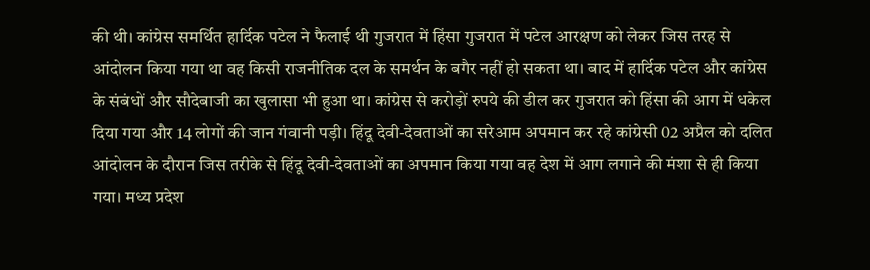की थी। कांग्रेस समर्थित हार्दिक पटेल ने फैलाई थी गुजरात में हिंसा गुजरात में पटेल आरक्षण को लेकर जिस तरह से आंदोलन किया गया था वह किसी राजनीतिक दल के समर्थन के बगैर नहीं हो सकता था। बाद में हार्दिक पटेल और कांग्रेस के संबंधों और सौदेबाजी का खुलासा भी हुआ था। कांग्रेस से करोड़ों रुपये की डील कर गुजरात को हिंसा की आग में धकेल दिया गया और 14 लोगों की जान गंवानी पड़ी। हिंदू देवी-देवताओं का सरेआम अपमान कर रहे कांग्रेसी 02 अप्रैल को दलित आंदोलन के दौरान जिस तरीके से हिंदू देवी-देवताओं का अपमान किया गया वह देश में आग लगाने की मंशा से ही किया गया। मध्य प्रदेश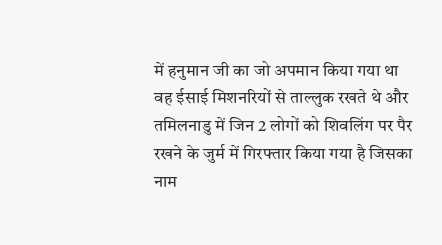में हनुमान जी का जो अपमान किया गया था वह ईसाई मिशनरियों से ताल्लुक रखते थे और तमिलनाडु में जिन 2 लोगों को शिवलिंग पर पैर रखने के जुर्म में गिरफ्तार किया गया है जिसका नाम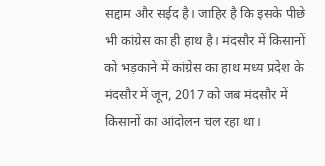सद्दाम और सईद है। जाहिर है कि इसके पीछे भी कांग्रेस का ही हाथ है। मंदसौर में किसानों को भड़काने में कांग्रेस का हाथ मध्य प्रदेश के मंदसौर में जून, 2017 को जब मंदसौर में किसानों का आंदोलन चल रहा था।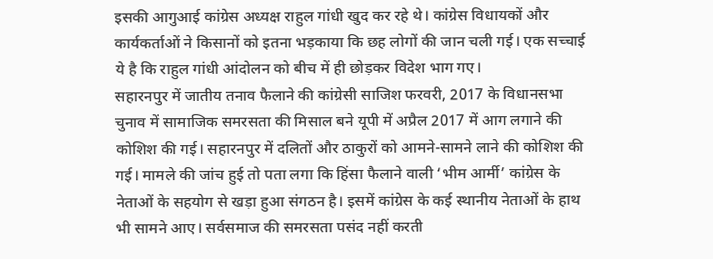इसकी आगुआई कांग्रेस अध्यक्ष राहुल गांधी खुद कर रहे थे। कांग्रेस विधायकों और कार्यकर्ताओं ने किसानों को इतना भड़काया कि छह लोगों की जान चली गई। एक सच्चाई ये है कि राहुल गांधी आंदोलन को बीच में ही छोड़कर विदेश भाग गए।
सहारनपुर में जातीय तनाव फैलाने की कांग्रेसी साजिश फरवरी, 2017 के विधानसभा चुनाव में सामाजिक समरसता की मिसाल बने यूपी में अप्रैल 2017 में आग लगाने की कोशिश की गई। सहारनपुर में दलितों और ठाकुरों को आमने-सामने लाने की कोशिश की गई। मामले की जांच हुई तो पता लगा कि हिंसा फैलाने वाली ‘भीम आर्मी’ कांग्रेस के नेताओं के सहयोग से खड़ा हुआ संगठन है। इसमें कांग्रेस के कई स्थानीय नेताओं के हाथ भी सामने आए। सर्वसमाज की समरसता पसंद नहीं करती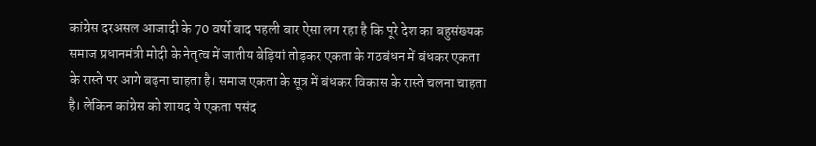कांग्रेस दरअसल आजादी के 70 वर्षो बाद पहली बार ऐसा लग रहा है कि पूरे देश का बहुसंख्यक समाज प्रधानमंत्री मोदी के नेतृत्व में जातीय बेड़ियां तोड़कर एकता के गठबंधन में बंधकर एकता के रास्ते पर आगे बढ़ना चाहता है। समाज एकता के सूत्र में बंधकर विकास के रास्ते चलना चाहता है। लेकिन कांग्रेस को शायद ये एकता पसंद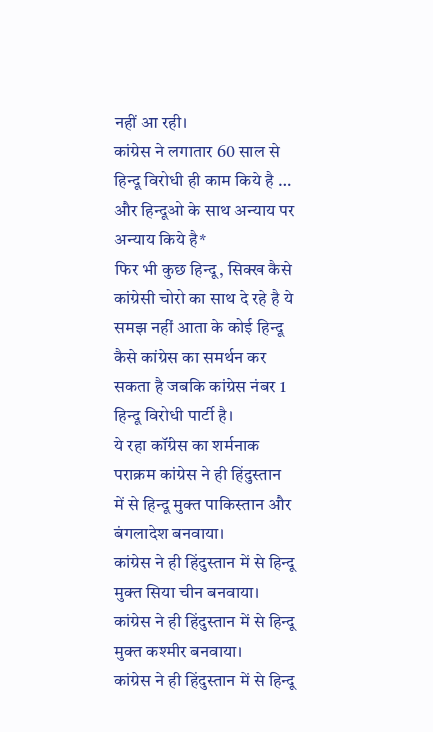नहीं आ रही।
कांग्रेस ने लगातार 60 साल से हिन्दू विरोधी ही काम किये है … और हिन्दूओ के साथ अन्याय पर अन्याय किये है*
फिर भी कुछ हिन्दू, सिक्ख कैसे कांग्रेसी चोरो का साथ दे रहे है ये समझ नहीं आता के कोई हिन्दू कैसे कांग्रेस का समर्थन कर सकता है जबकि कांग्रेस नंबर 1 हिन्दू विरोधी पार्टी है।
ये रहा कॉंग्रेस का शर्मनाक पराक्रम कांग्रेस ने ही हिंदुस्तान में से हिन्दू मुक्त पाकिस्तान और बंगलादेश बनवाया।
कांग्रेस ने ही हिंदुस्तान में से हिन्दू मुक्त सिया चीन बनवाया।
कांग्रेस ने ही हिंदुस्तान में से हिन्दू मुक्त कश्मीर बनवाया।
कांग्रेस ने ही हिंदुस्तान में से हिन्दू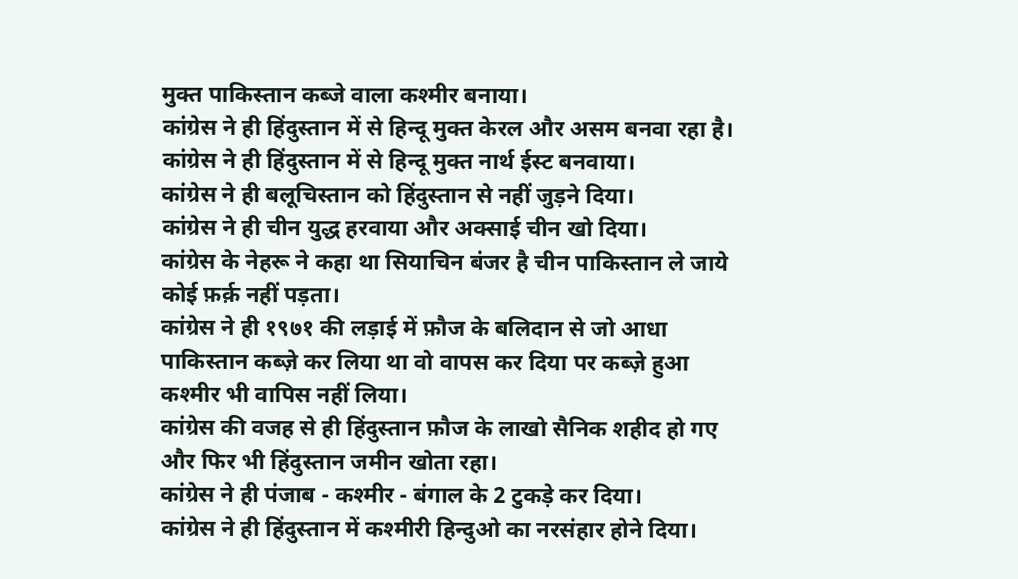मुक्त पाकिस्तान कब्जे वाला कश्मीर बनाया।
कांग्रेस ने ही हिंदुस्तान में से हिन्दू मुक्त केरल और असम बनवा रहा है।
कांग्रेस ने ही हिंदुस्तान में से हिन्दू मुक्त नार्थ ईस्ट बनवाया।
कांग्रेस ने ही बलूचिस्तान को हिंदुस्तान से नहीं जुड़ने दिया।
कांग्रेस ने ही चीन युद्ध हरवाया और अक्साई चीन खो दिया।
कांग्रेस के नेहरू ने कहा था सियाचिन बंजर है चीन पाकिस्तान ले जाये कोई फ़र्क़ नहीं पड़ता।
कांग्रेस ने ही १९७१ की लड़ाई में फ़ौज के बलिदान से जो आधा पाकिस्तान कब्ज़े कर लिया था वो वापस कर दिया पर कब्ज़े हुआ कश्मीर भी वापिस नहीं लिया।
कांग्रेस की वजह से ही हिंदुस्तान फ़ौज के लाखो सैनिक शहीद हो गए और फिर भी हिंदुस्तान जमीन खोता रहा।
कांग्रेस ने ही पंजाब - कश्मीर - बंगाल के 2 टुकड़े कर दिया।
कांग्रेस ने ही हिंदुस्तान में कश्मीरी हिन्दुओ का नरसंहार होने दिया।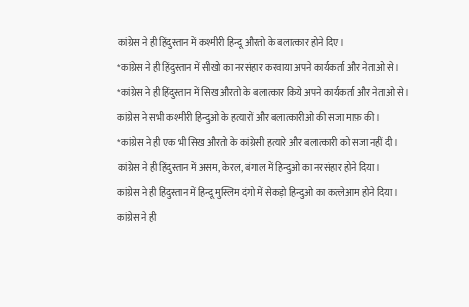कांग्रेस ने ही हिंदुस्तान में कश्मीरी हिन्दू औरतो के बलात्कार होने दिए।
*कांग्रेस ने ही हिंदुस्तान में सीखो का नरसंहार करवाया अपने कार्यकर्ता और नेताओ से।
*कांग्रेस ने ही हिंदुस्तान में सिख औरतो के बलात्कार किये अपने कार्यकर्ता और नेताओ से।
कांग्रेस ने सभी कश्मीरी हिन्दुओ के हत्यारों और बलात्कारीओ की सजा माफ़ की।
*कांग्रेस ने ही एक भी सिख औरतो के कांग्रेसी हत्यारे और बलात्कारी को सजा नहीं दी।
कांग्रेस ने ही हिंदुस्तान में असम, केरल, बंगाल में हिन्दुओ का नरसंहार होने दिया।
कांग्रेस ने ही हिंदुस्तान में हिन्दू मुस्लिम दंगो में सेकड़ो हिन्दुओ का कत्लेआम होने दिया।
कांग्रेस ने ही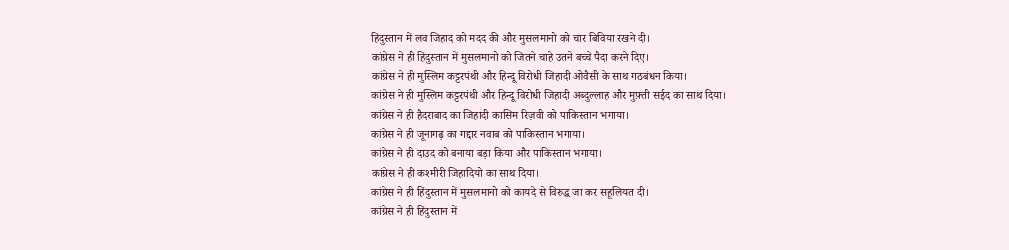हिंदुस्तान में लव जिहाद को मदद की और मुसलमानो को चार बिविया रखने दी।
कांग्रेस ने ही हिंदुस्तान में मुसलमानो को जितने चाहे उतने बच्चे पैदा करने दिए।
कांग्रेस ने ही मुस्लिम कट्टरपंथी और हिन्दू विरोधी जिहादी ओवैसी के साथ गठबंधन किया।
कांग्रेस ने ही मुस्लिम कट्टरपंथी और हिन्दू विरोधी जिहादी अब्दुल्लाह और मुफ़्ती सईद का साथ दिया।
कांग्रेस ने ही हैदराबाद का जिहादी कासिम रिज़वी को पाकिस्तान भगाया।
कांग्रेस ने ही जूनागढ़ का गद्दार नवाब को पाकिस्तान भगाया।
कांग्रेस ने ही दाउद को बनाया बड़ा किया और पाकिस्तान भगाया।
कांग्रेस ने ही कश्मीरी जिहादियो का साथ दिया।
कांग्रेस ने ही हिंदुस्तान में मुसलमानो को कायदे से विरुद्ध जा कर सहूलियत दी।
कांग्रेस ने ही हिंदुस्तान में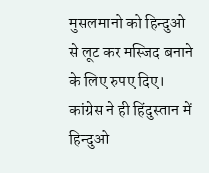मुसलमानो को हिन्दुओ से लूट कर मस्जिद बनाने के लिए रुपए दिए।
कांग्रेस ने ही हिंदुस्तान में हिन्दुओ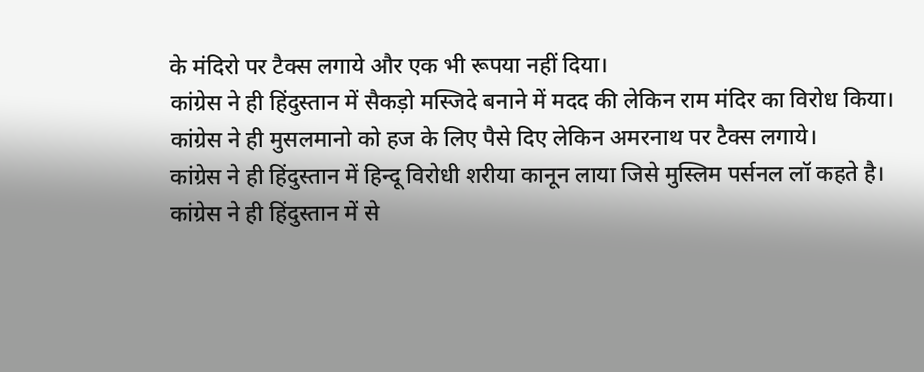के मंदिरो पर टैक्स लगाये और एक भी रूपया नहीं दिया।
कांग्रेस ने ही हिंदुस्तान में सैकड़ो मस्जिदे बनाने में मदद की लेकिन राम मंदिर का विरोध किया।
कांग्रेस ने ही मुसलमानो को हज के लिए पैसे दिए लेकिन अमरनाथ पर टैक्स लगाये।
कांग्रेस ने ही हिंदुस्तान में हिन्दू विरोधी शरीया कानून लाया जिसे मुस्लिम पर्सनल लॉ कहते है।
कांग्रेस ने ही हिंदुस्तान में से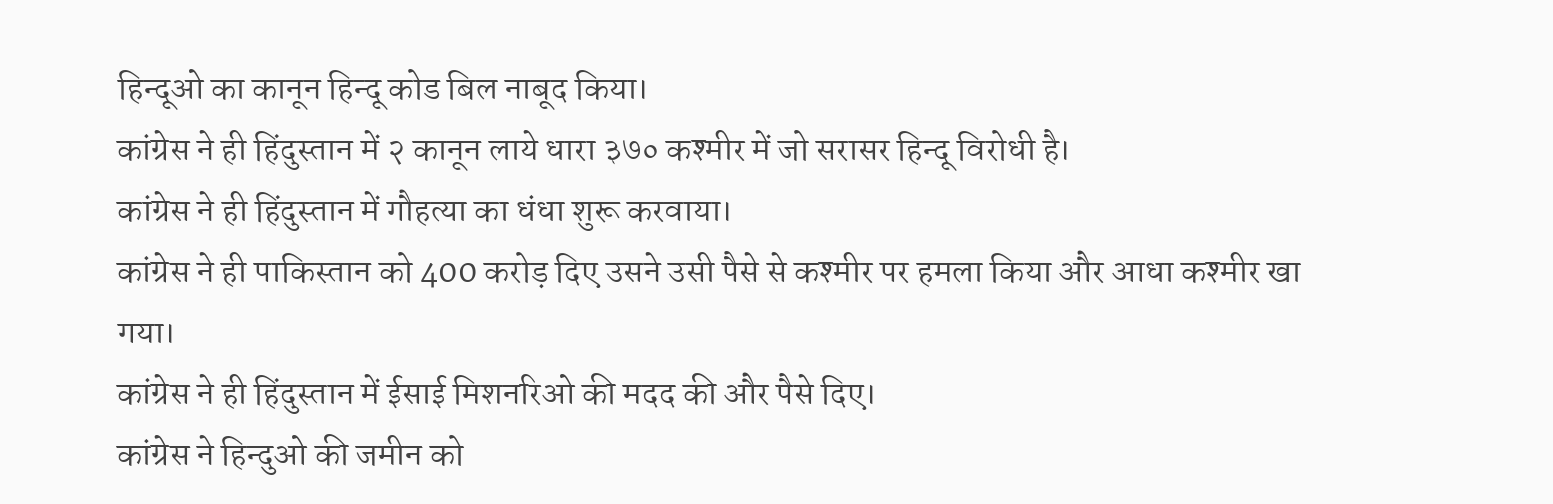हिन्दूओ का कानून हिन्दू कोड बिल नाबूद किया।
कांग्रेस ने ही हिंदुस्तान में २ कानून लाये धारा ३७० कश्मीर में जो सरासर हिन्दू विरोधी है।
कांग्रेस ने ही हिंदुस्तान में गौहत्या का धंधा शुरू करवाया।
कांग्रेस ने ही पाकिस्तान को 400 करोड़ दिए उसने उसी पैसे से कश्मीर पर हमला किया और आधा कश्मीर खा गया।
कांग्रेस ने ही हिंदुस्तान में ईसाई मिशनरिओ की मदद की और पैसे दिए।
कांग्रेस ने हिन्दुओ की जमीन को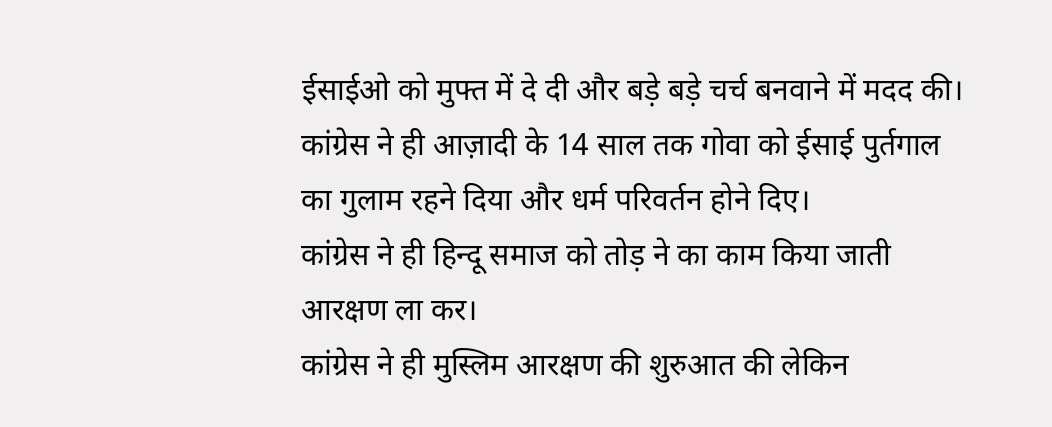ईसाईओ को मुफ्त में दे दी और बड़े बड़े चर्च बनवाने में मदद की।
कांग्रेस ने ही आज़ादी के 14 साल तक गोवा को ईसाई पुर्तगाल का गुलाम रहने दिया और धर्म परिवर्तन होने दिए।
कांग्रेस ने ही हिन्दू समाज को तोड़ ने का काम किया जाती आरक्षण ला कर।
कांग्रेस ने ही मुस्लिम आरक्षण की शुरुआत की लेकिन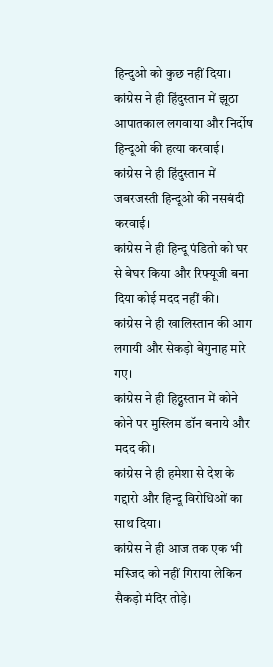हिन्दुओ को कुछ नहीं दिया।
कांग्रेस ने ही हिंदुस्तान में झूठा आपातकाल लगवाया और निर्दोष हिन्दूओ की हत्या करवाई।
कांग्रेस ने ही हिंदुस्तान में जबरजस्ती हिन्दूओ की नसबंदी करवाई।
कांग्रेस ने ही हिन्दू पंडितो को घर से बेघर किया और रिफ्यूजी बना दिया कोई मदद नहीं की।
कांग्रेस ने ही खालिस्तान की आग लगायी और सेकड़ो बेगुनाह मारे गए।
कांग्रेस ने ही हिद्नुस्तान में कोने कोने पर मुस्लिम डॉन बनाये और मदद की।
कांग्रेस ने ही हमेशा से देश के गद्दारो और हिन्दू विरोधिओं का साथ दिया।
कांग्रेस ने ही आज तक एक भी मस्जिद को नहीं गिराया लेकिन सैकड़ो मंदिर तोड़े।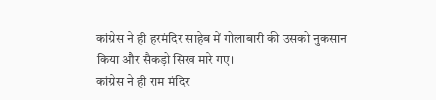कांग्रेस ने ही हरमंदिर साहेब में गोलाबारी की उसको नुकसान किया और सैकड़ो सिख मारे गए।
कांग्रेस ने ही राम मंदिर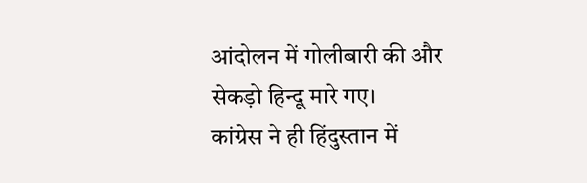आंदोलन में गोलीबारी की और सेकड़ो हिन्दू मारे गए।
कांग्रेस ने ही हिंदुस्तान में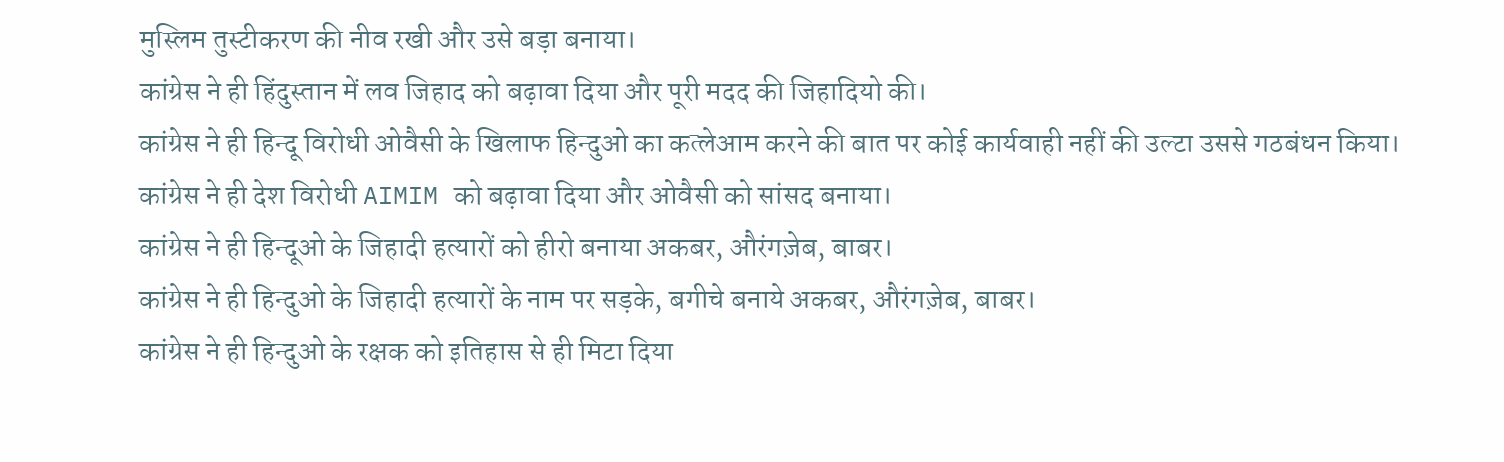मुस्लिम तुस्टीकरण की नीव रखी और उसे बड़ा बनाया।
कांग्रेस ने ही हिंदुस्तान में लव जिहाद को बढ़ावा दिया और पूरी मदद की जिहादियो की।
कांग्रेस ने ही हिन्दू विरोधी ओवैसी के खिलाफ हिन्दुओ का कत्लेआम करने की बात पर कोई कार्यवाही नहीं की उल्टा उससे गठबंधन किया।
कांग्रेस ने ही देश विरोधी AIMIM को बढ़ावा दिया और ओवैसी को सांसद बनाया।
कांग्रेस ने ही हिन्दूओ के जिहादी हत्यारों को हीरो बनाया अकबर, औरंगज़ेब, बाबर।
कांग्रेस ने ही हिन्दुओ के जिहादी हत्यारों के नाम पर सड़के, बगीचे बनाये अकबर, औरंगज़ेब, बाबर।
कांग्रेस ने ही हिन्दुओ के रक्षक को इतिहास से ही मिटा दिया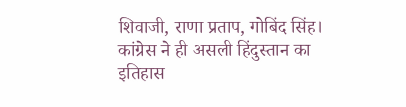शिवाजी, राणा प्रताप, गोबिंद सिंह।
कांग्रेस ने ही असली हिंदुस्तान का इतिहास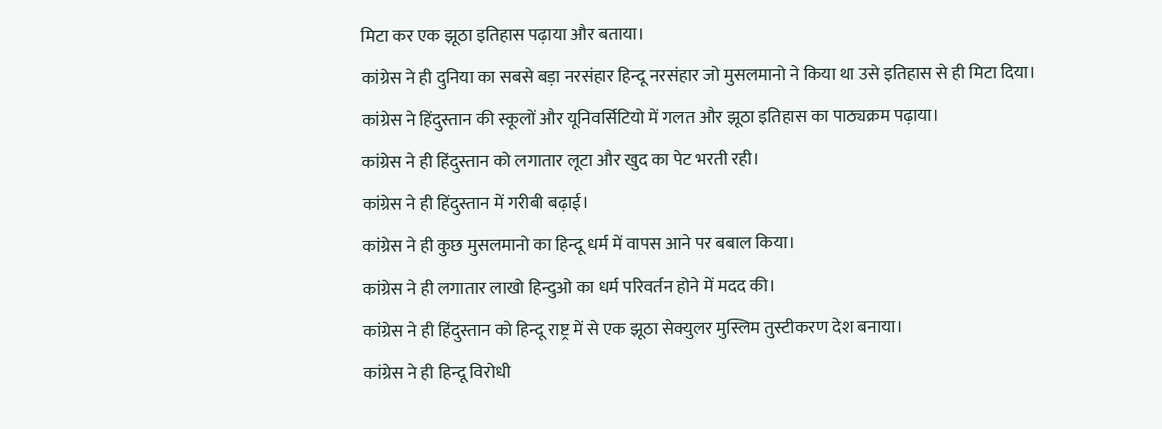मिटा कर एक झूठा इतिहास पढ़ाया और बताया।
कांग्रेस ने ही दुनिया का सबसे बड़ा नरसंहार हिन्दू नरसंहार जो मुसलमानो ने किया था उसे इतिहास से ही मिटा दिया।
कांग्रेस ने हिंदुस्तान की स्कूलों और यूनिवर्सिटियो में गलत और झूठा इतिहास का पाठ्यक्रम पढ़ाया।
कांग्रेस ने ही हिंदुस्तान को लगातार लूटा और खुद का पेट भरती रही।
कांग्रेस ने ही हिंदुस्तान में गरीबी बढ़ाई।
कांग्रेस ने ही कुछ मुसलमानो का हिन्दू धर्म में वापस आने पर बबाल किया।
कांग्रेस ने ही लगातार लाखो हिन्दुओ का धर्म परिवर्तन होने में मदद की।
कांग्रेस ने ही हिंदुस्तान को हिन्दू राष्ट्र में से एक झूठा सेक्युलर मुस्लिम तुस्टीकरण देश बनाया।
कांग्रेस ने ही हिन्दू विरोधी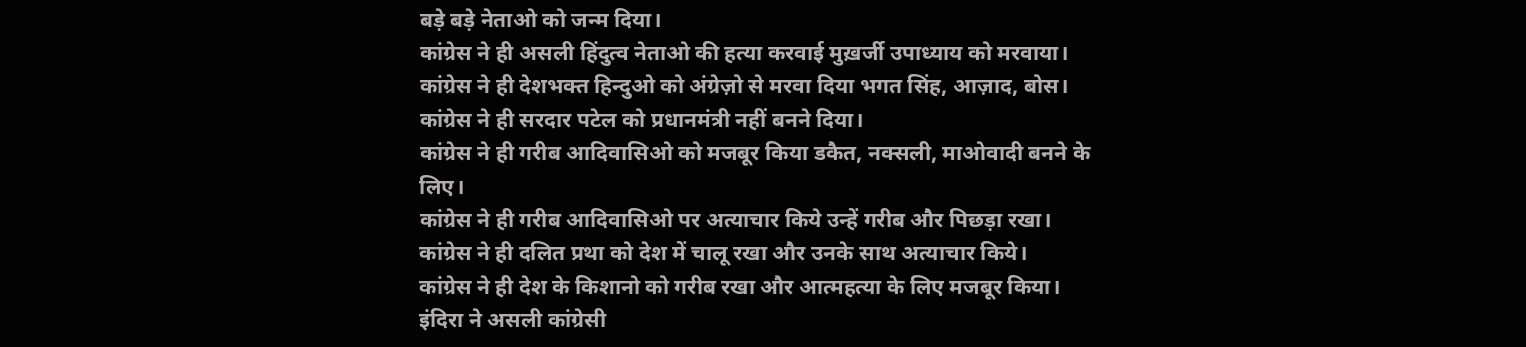बड़े बड़े नेताओ को जन्म दिया।
कांग्रेस ने ही असली हिंदुत्व नेताओ की हत्या करवाई मुख़र्जी उपाध्याय को मरवाया।
कांग्रेस ने ही देशभक्त हिन्दुओ को अंग्रेज़ो से मरवा दिया भगत सिंह, आज़ाद, बोस।
कांग्रेस ने ही सरदार पटेल को प्रधानमंत्री नहीं बनने दिया।
कांग्रेस ने ही गरीब आदिवासिओ को मजबूर किया डकैत, नक्सली, माओवादी बनने के लिए।
कांग्रेस ने ही गरीब आदिवासिओ पर अत्याचार किये उन्हें गरीब और पिछड़ा रखा।
कांग्रेस ने ही दलित प्रथा को देश में चालू रखा और उनके साथ अत्याचार किये।
कांग्रेस ने ही देश के किशानो को गरीब रखा और आत्महत्या के लिए मजबूर किया।
इंदिरा ने असली कांग्रेसी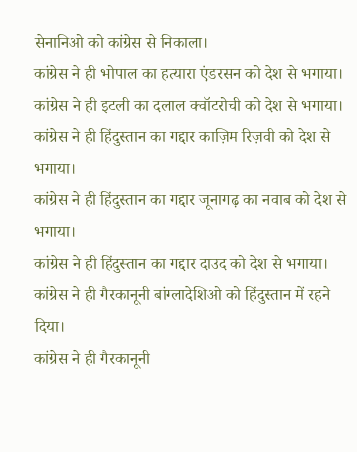सेनानिओ को कांग्रेस से निकाला।
कांग्रेस ने ही भोपाल का हत्यारा एंडरसन को देश से भगाया।
कांग्रेस ने ही इटली का दलाल क्वॉटरोची को देश से भगाया। कांग्रेस ने ही हिंदुस्तान का गद्दार काज़िम रिज़वी को देश से भगाया।
कांग्रेस ने ही हिंदुस्तान का गद्दार जूनागढ़ का नवाब को देश से भगाया।
कांग्रेस ने ही हिंदुस्तान का गद्दार दाउद को देश से भगाया।
कांग्रेस ने ही गैरकानूनी बांग्लादेशिओ को हिंदुस्तान में रहने दिया।
कांग्रेस ने ही गैरकानूनी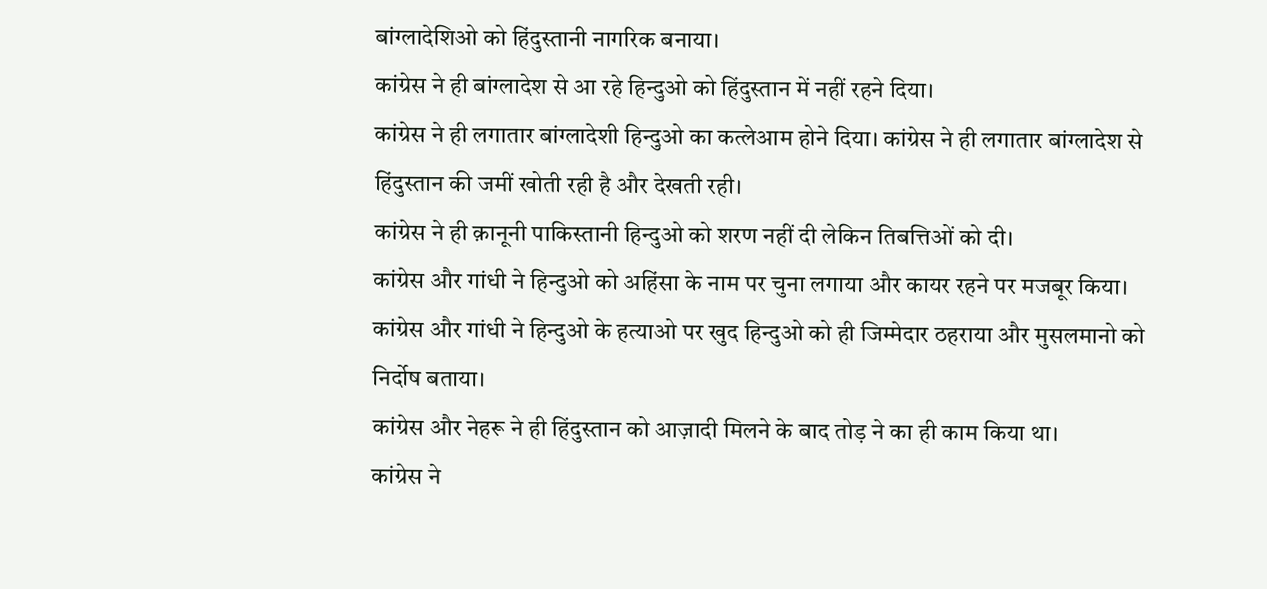बांग्लादेशिओ को हिंदुस्तानी नागरिक बनाया।
कांग्रेस ने ही बांग्लादेश से आ रहे हिन्दुओ को हिंदुस्तान में नहीं रहने दिया।
कांग्रेस ने ही लगातार बांग्लादेशी हिन्दुओ का कत्लेआम होने दिया। कांग्रेस ने ही लगातार बांग्लादेश से हिंदुस्तान की जमीं खोती रही है और देखती रही।
कांग्रेस ने ही क़ानूनी पाकिस्तानी हिन्दुओ को शरण नहीं दी लेकिन तिबत्तिओं को दी।
कांग्रेस और गांधी ने हिन्दुओ को अहिंसा के नाम पर चुना लगाया और कायर रहने पर मजबूर किया।
कांग्रेस और गांधी ने हिन्दुओ के हत्याओ पर खुद हिन्दुओ को ही जिम्मेदार ठहराया और मुसलमानो को निर्दोष बताया।
कांग्रेस और नेहरू ने ही हिंदुस्तान को आज़ादी मिलने के बाद तोड़ ने का ही काम किया था।
कांग्रेस ने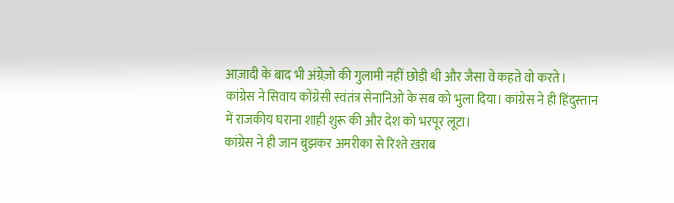आज़ादी के बाद भी अंग्रेज़ो की गुलामी नहीं छोड़ी थी और जैसा वे कहते वो करते।
कांग्रेस ने सिवाय कोंग्रेसी स्वंतंत्र सेनानिओ के सब को भुला दिया। कांग्रेस ने ही हिंदुस्तान में राजकीय घराना शाही शुरू की और देश को भरपूर लूटा।
कांग्रेस ने ही जान बुझकर अमरीका से रिश्ते ख़राब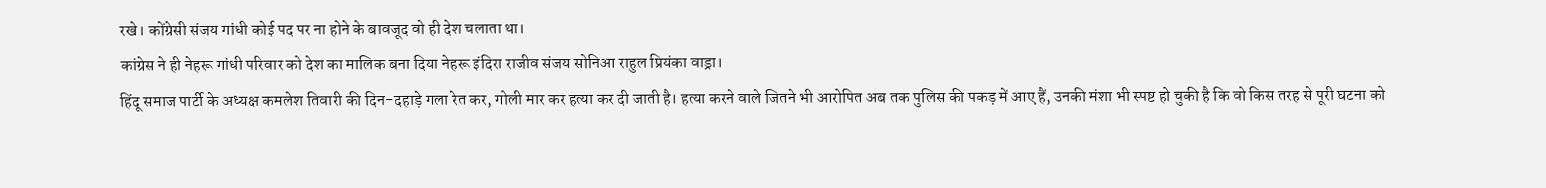रखे। कोंग्रेसी संजय गांधी कोई पद पर ना होने के बावजूद वो ही देश चलाता था।
कांग्रेस ने ही नेहरू गांधी परिवार को देश का मालिक बना दिया नेहरू इंदिरा राजीव संजय सोनिआ राहुल प्रियंका वाड्रा।
हिंदू समाज पार्टी के अध्यक्ष कमलेश तिवारी की दिन-दहाड़े गला रेत कर, गोली मार कर हत्या कर दी जाती है। हत्या करने वाले जितने भी आरोपित अब तक पुलिस की पकड़ में आए हैं, उनकी मंशा भी स्पष्ट हो चुकी है कि वो किस तरह से पूरी घटना को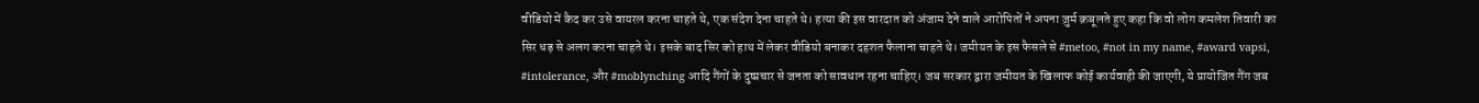वीडियो में कैद कर उसे वायरल करना चाहते थे, एक संदेश देना चाहते थे। हत्या की इस वारदात को अंजाम देने वाले आरोपितों ने अपना ज़ुर्म क़बूलते हुए कहा कि वो लोग कमलेश तिवारी का सिर धड़ से अलग करना चाहते थे। इसके बाद सिर को हाथ में लेकर वीडियो बनाकर दहशत फैलाना चाहते थे। जमीयत के इस फैसले से #metoo, #not in my name, #award vapsi, #intolerance, और #moblynching आदि गैंगों के दुष्प्रचार से जनता को सावधान रहना चाहिए। जब सरकार द्वारा जमीयत के खिलाफ कोई कार्यवाही की जाएगी, ये प्रायोजित गैंग जब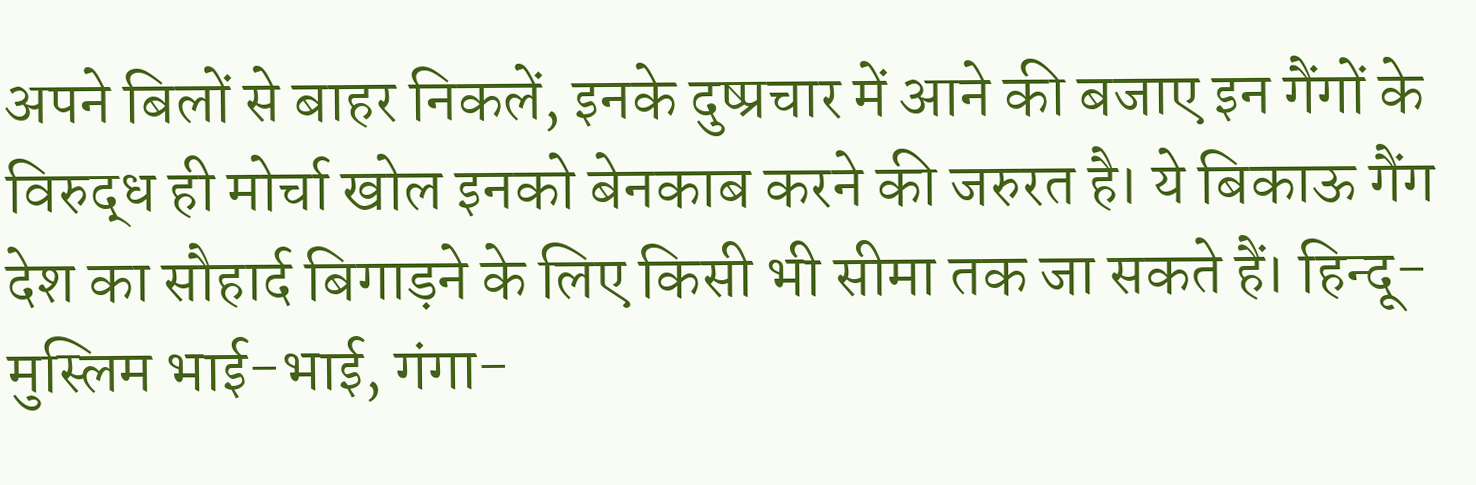अपने बिलों से बाहर निकलें, इनके दुष्प्रचार में आने की बजाए इन गैंगों के विरुद्ध ही मोर्चा खोल इनको बेनकाब करने की जरुरत है। ये बिकाऊ गैंग देश का सौहार्द बिगाड़ने के लिए किसी भी सीमा तक जा सकते हैं। हिन्दू-मुस्लिम भाई-भाई, गंगा-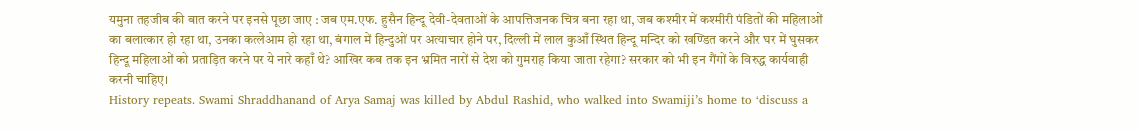यमुना तहजीब की बात करने पर इनसे पूछा जाए : जब एम.एफ. हुसैन हिन्दू देवी-देवताओं के आपत्तिजनक चित्र बना रहा था, जब कश्मीर में कश्मीरी पंडितों की महिलाओं का बलात्कार हो रहा था, उनका कत्लेआम हो रहा था, बंगाल में हिन्दुओं पर अत्याचार होने पर, दिल्ली में लाल कुआँ स्थित हिन्दू मन्दिर को खण्डित करने और घर में घुसकर हिन्दू महिलाओं को प्रताड़ित करने पर ये नारे कहाँ थे? आखिर कब तक इन भ्रमित नारों से देश को गुमराह किया जाता रहेगा? सरकार को भी इन गैंगों के विरुद्ध कार्यवाही करनी चाहिए।
History repeats. Swami Shraddhanand of Arya Samaj was killed by Abdul Rashid, who walked into Swamiji’s home to ‘discuss a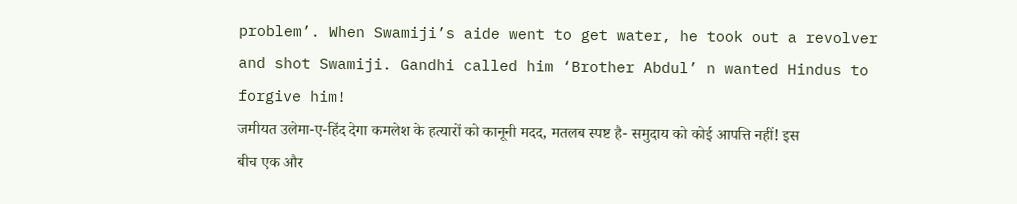problem’. When Swamiji’s aide went to get water, he took out a revolver and shot Swamiji. Gandhi called him ‘Brother Abdul’ n wanted Hindus to forgive him!
जमीयत उलेमा-ए-हिंद देगा कमलेश के हत्यारों को कानूनी मदद, मतलब स्पष्ट है- समुदाय को कोई आपत्ति नहीं! इस बीच एक और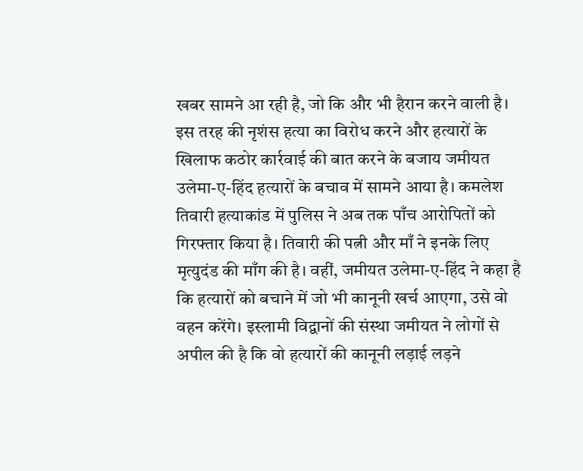खबर सामने आ रही है, जो कि और भी हैरान करने वाली है। इस तरह की नृशंस हत्या का विरोध करने और हत्यारों के खिलाफ कठोर कार्रवाई की बात करने के बजाय जमीयत उलेमा-ए-हिंद हत्यारों के बचाव में सामने आया है। कमलेश तिवारी हत्याकांड में पुलिस ने अब तक पाँच आरोपितों को गिरफ्तार किया है। तिवारी की पत्नी और माँ ने इनके लिए मृत्युदंड की माँग की है। वहीं, जमीयत उलेमा-ए-हिंद ने कहा है कि हत्यारों को बचाने में जो भी कानूनी खर्च आएगा, उसे वो वहन करेंगे। इस्लामी विद्वानों की संस्था जमीयत ने लोगों से अपील की है कि वो हत्यारों की कानूनी लड़ाई लड़ने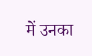में उनका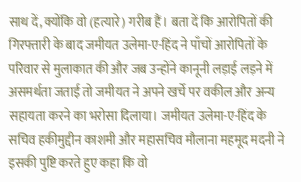साथ दें, क्योंकि वो (हत्यारे) गरीब हैं। बता दें कि आरोपितों की गिरफ्तारी के बाद जमीयत उलेमा-ए-हिंद ने पाँचों आरोपितों के परिवार से मुलाकात की और जब उन्होंने कानूनी लड़ाई लड़ने में असमर्थता जताई तो जमीयत ने अपने खर्चे पर वकील और अन्य सहायता करने का भरोसा दिलाया। जमीयत उलेमा-ए-हिंद के सचिव हकीमुद्दीन काशमी और महासचिव मौलाना महमूद मदनी ने इसकी पुष्टि करते हुए कहा कि वो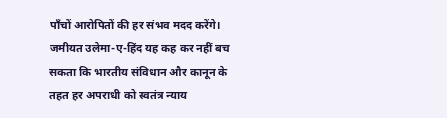पाँचों आरोपितों की हर संभव मदद करेंगे। जमीयत उलेमा-ए-हिंद यह कह कर नहीं बच सकता कि भारतीय संविधान और कानून के तहत हर अपराधी को स्वतंत्र न्याय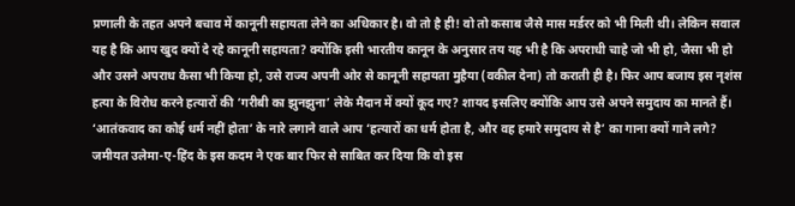प्रणाली के तहत अपने बचाव में कानूनी सहायता लेने का अधिकार है। वो तो है ही! वो तो कसाब जैसे मास मर्डरर को भी मिली थी। लेकिन सवाल यह है कि आप खुद क्यों दे रहे कानूनी सहायता? क्योंकि इसी भारतीय कानून के अनुसार तय यह भी है कि अपराधी चाहे जो भी हो, जैसा भी हो और उसने अपराध कैसा भी किया हो, उसे राज्य अपनी ओर से कानूनी सहायता मुहैया (वकील देना) तो कराती ही है। फिर आप बजाय इस नृशंस हत्या के विरोध करने हत्यारों की ‘गरीबी का झुनझुना’ लेके मैदान में क्यों कूद गए? शायद इसलिए क्योंकि आप उसे अपने समुदाय का मानते हैं। ‘आतंकवाद का कोई धर्म नहीं होता’ के नारे लगाने वाले आप ‘हत्यारों का धर्म होता है, और वह हमारे समुदाय से है’ का गाना क्यों गाने लगे? जमीयत उलेमा-ए-हिंद के इस कदम ने एक बार फिर से साबित कर दिया कि वो इस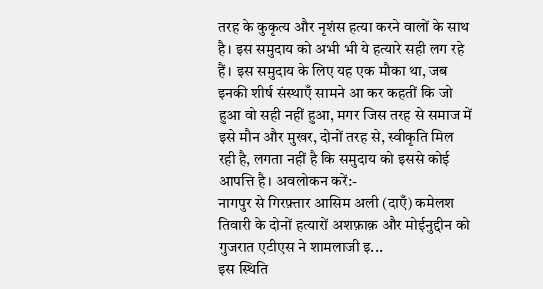तरह के कुकृत्य और नृशंस हत्या करने वालों के साथ है। इस समुदाय को अभी भी ये हत्यारे सही लग रहे हैं। इस समुदाय के लिए यह एक मौका था, जब इनकी शीर्ष संस्थाएँ सामने आ कर कहतीं कि जो हुआ वो सही नहीं हुआ, मगर जिस तरह से समाज में इसे मौन और मुखर, दोनों तरह से, स्वीकृति मिल रही है, लगता नहीं है कि समुदाय को इससे कोई आपत्ति है। अवलोकन करें:-
नागपुर से गिरफ़्तार आसिम अली (दाएँ) कमेलश तिवारी के दोनों हत्यारों अशफ़ाक़ और मोईनुद्दीन को गुजरात एटीएस ने शामलाजी इ...
इस स्थिति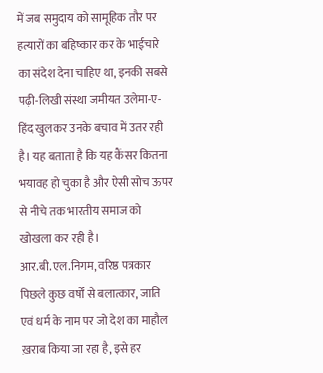में जब समुदाय को सामूहिक तौर पर हत्यारों का बहिष्कार कर के भाईचारे का संदेश देना चाहिए था, इनकी सबसे पढ़ी-लिखी संस्था जमीयत उलेमा-ए-हिंद खुलकर उनके बचाव में उतर रही है। यह बताता है कि यह कैंसर कितना भयावह हो चुका है और ऐसी सोच ऊपर से नीचे तक भारतीय समाज को खोखला कर रही है।
आर.बी.एल.निगम, वरिष्ठ पत्रकार पिछले कुछ वर्षों से बलात्कार, जाति एवं धर्म के नाम पर जो देश का माहौल ख़राब किया जा रहा है, इसे हर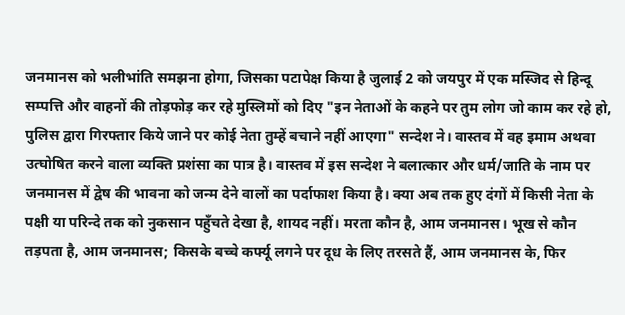जनमानस को भलीभांति समझना होगा, जिसका पटापेक्ष किया है जुलाई 2 को जयपुर में एक मस्जिद से हिन्दू सम्पत्ति और वाहनों की तोड़फोड़ कर रहे मुस्लिमों को दिए "इन नेताओं के कहने पर तुम लोग जो काम कर रहे हो, पुलिस द्वारा गिरफ्तार किये जाने पर कोई नेता तुम्हें बचाने नहीं आएगा" सन्देश ने। वास्तव में वह इमाम अथवा उत्घोषित करने वाला व्यक्ति प्रशंसा का पात्र है। वास्तव में इस सन्देश ने बलात्कार और धर्म/जाति के नाम पर जनमानस में द्वेष की भावना को जन्म देने वालों का पर्दाफाश किया है। क्या अब तक हुए दंगों में किसी नेता के पक्षी या परिन्दे तक को नुकसान पहुँचते देखा है, शायद नहीं। मरता कौन है, आम जनमानस। भूख से कौन तड़पता है, आम जनमानस; किसके बच्चे कर्फ्यू लगने पर दूध के लिए तरसते हैं, आम जनमानस के, फिर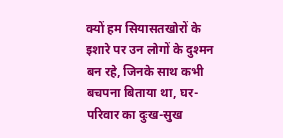क्यों हम सियासतखोरों के इशारे पर उन लोगों के दुश्मन बन रहे, जिनके साथ कभी बचपना बिताया था, घर-परिवार का दुःख-सुख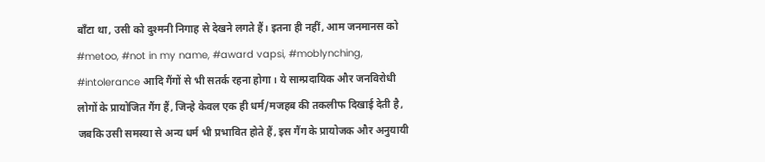बाँटा था, उसी को दुश्मनी निगाह से देखने लगते हैं। इतना ही नहीं, आम जनमानस को #metoo, #not in my name, #award vapsi, #moblynching, #intolerance आदि गैंगों से भी सतर्क रहना होगा। ये साम्प्रदायिक और जनविरोधी लोगों के प्रायोजित गैंग हैं, जिन्हे केवल एक ही धर्म/मजहब की तकलीफ दिखाई देती है, जबकि उसी समस्या से अन्य धर्म भी प्रभावित होते हैं, इस गैंग के प्रायोजक और अनुयायी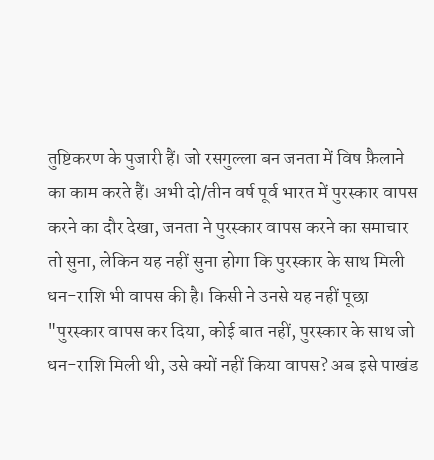तुष्टिकरण के पुजारी हैं। जो रसगुल्ला बन जनता में विष फ़ैलाने का काम करते हैं। अभी दो/तीन वर्ष पूर्व भारत में पुरस्कार वापस करने का दौर देखा, जनता ने पुरस्कार वापस करने का समाचार तो सुना, लेकिन यह नहीं सुना होगा कि पुरस्कार के साथ मिली धन-राशि भी वापस की है। किसी ने उनसे यह नहीं पूछा "पुरस्कार वापस कर दिया, कोई बात नहीं, पुरस्कार के साथ जो धन-राशि मिली थी, उसे क्यों नहीं किया वापस? अब इसे पाखंड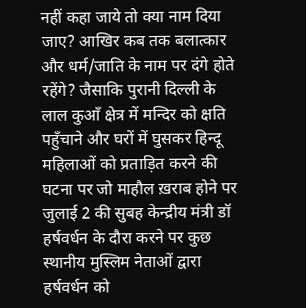नहीं कहा जाये तो क्या नाम दिया जाए? आखिर कब तक बलात्कार और धर्म/जाति के नाम पर दंगे होते रहेंगे? जैसाकि पुरानी दिल्ली के लाल कुआँ क्षेत्र में मन्दिर को क्षति पहुँचाने और घरों में घुसकर हिन्दू महिलाओं को प्रताड़ित करने की घटना पर जो माहौल ख़राब होने पर जुलाई 2 की सुबह केन्द्रीय मंत्री डॉ हर्षवर्धन के दौरा करने पर कुछ स्थानीय मुस्लिम नेताओं द्वारा हर्षवर्धन को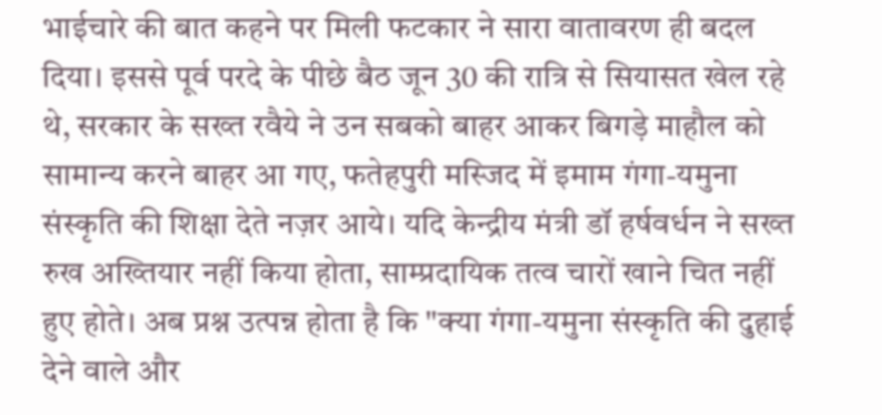भाईचारे की बात कहने पर मिली फटकार ने सारा वातावरण ही बदल दिया। इससे पूर्व परदे के पीछे बैठ जून 30 की रात्रि से सियासत खेल रहे थे, सरकार के सख्त रवैये ने उन सबको बाहर आकर बिगड़े माहौल को सामान्य करने बाहर आ गए, फतेहपुरी मस्जिद में इमाम गंगा-यमुना संस्कृति की शिक्षा देते नज़र आये। यदि केन्द्रीय मंत्री डॉ हर्षवर्धन ने सख्त रुख अख्तियार नहीं किया होता, साम्प्रदायिक तत्व चारों खाने चित नहीं हुए होते। अब प्रश्न उत्पन्न होता है कि "क्या गंगा-यमुना संस्कृति की दुहाई देने वाले और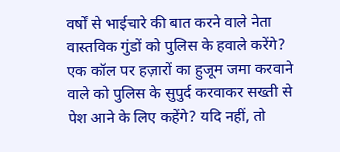वर्षों से भाईचारे की बात करने वाले नेता वास्तविक गुंडों को पुलिस के हवाले करेंगे? एक कॉल पर हज़ारों का हुजूम जमा करवाने वाले को पुलिस के सुपुर्द करवाकर सख्ती से पेश आने के लिए कहेंगे? यदि नहीं, तो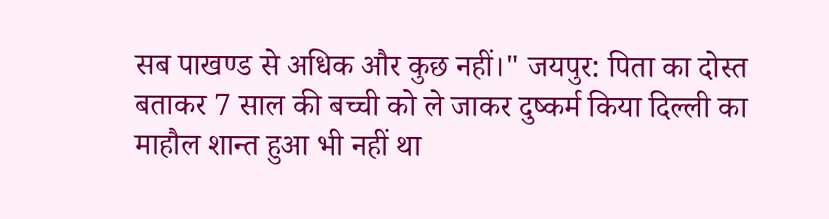सब पाखण्ड से अधिक और कुछ नहीं।" जयपुर: पिता का दोस्त बताकर 7 साल की बच्ची को ले जाकर दुष्कर्म किया दिल्ली का माहौल शान्त हुआ भी नहीं था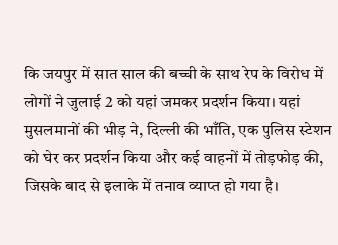कि जयपुर में सात साल की बच्ची के साथ रेप के विरोध में लोगों ने जुलाई 2 को यहां जमकर प्रदर्शन किया। यहां मुसलमानों की भीड़ ने, दिल्ली की भाँति, एक पुलिस स्टेशन को घेर कर प्रदर्शन किया और कई वाहनों में तोड़फोड़ की, जिसके बाद से इलाके में तनाव व्याप्त हो गया है।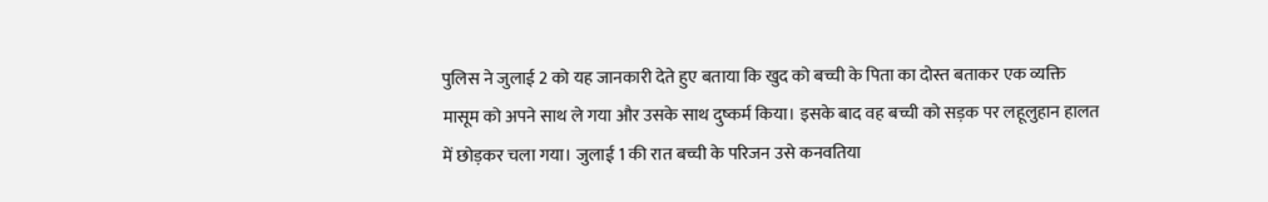पुलिस ने जुलाई 2 को यह जानकारी देते हुए बताया कि खुद को बच्ची के पिता का दोस्त बताकर एक व्यक्ति मासूम को अपने साथ ले गया और उसके साथ दुष्कर्म किया। इसके बाद वह बच्ची को सड़क पर लहूलुहान हालत में छोड़कर चला गया। जुलाई 1 की रात बच्ची के परिजन उसे कनवतिया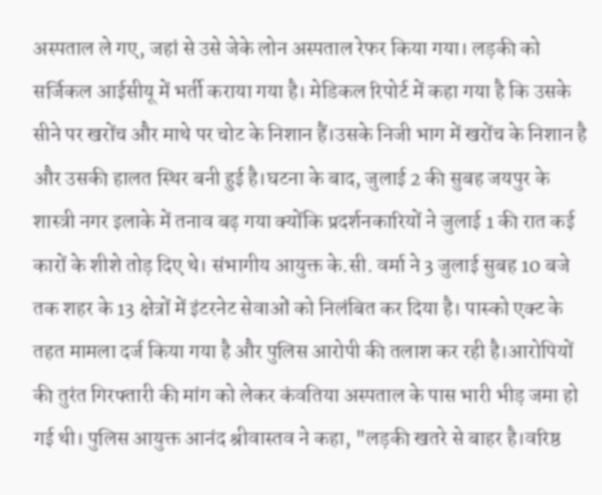अस्पताल ले गए, जहां से उसे जेके लोन अस्पताल रेफर किया गया। लड़की को सर्जिकल आईसीयू में भर्ती कराया गया है। मेडिकल रिपोर्ट में कहा गया है कि उसके सीने पर खरोंच और माथे पर चोट के निशान हैं।उसके निजी भाग में खरोंच के निशान है और उसकी हालत स्थिर बनी हुई है।घटना के बाद, जुलाई 2 की सुबह जयपुर के शास्त्री नगर इलाके में तनाव बढ़ गया क्योंकि प्रदर्शनकारियों ने जुलाई 1 की रात कई कारों के शीशे तोड़ दिए थे। संभागीय आयुक्त के.सी. वर्मा ने 3 जुलाई सुबह 10 बजे तक शहर के 13 क्षेत्रों में इंटरनेट सेवाओं को निलंबित कर दिया है। पास्को एक्ट के तहत मामला दर्ज किया गया है और पुलिस आरोपी की तलाश कर रही है।आरोपियों की तुरंत गिरफ्तारी की मांग को लेकर कंवतिया अस्पताल के पास भारी भीड़ जमा हो गई थी। पुलिस आयुक्त आनंद श्रीवास्तव ने कहा, "लड़की खतरे से बाहर है।वरिष्ठ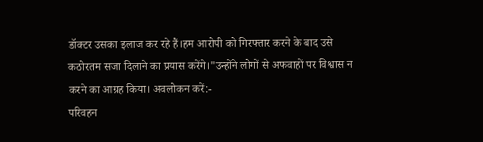डॉक्टर उसका इलाज कर रहे हैं।हम आरोपी को गिरफ्तार करने के बाद उसे कठोरतम सजा दिलाने का प्रयास करेंगे।"उन्होंने लोगों से अफवाहों पर विश्वास न करने का आग्रह किया। अवलोकन करें:-
परिवहन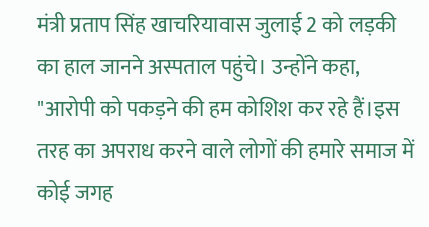मंत्री प्रताप सिंह खाचरियावास जुलाई 2 को लड़की का हाल जानने अस्पताल पहुंचे। उन्होंने कहा, "आरोपी को पकड़ने की हम कोशिश कर रहे हैं।इस तरह का अपराध करने वाले लोगों की हमारे समाज में कोई जगह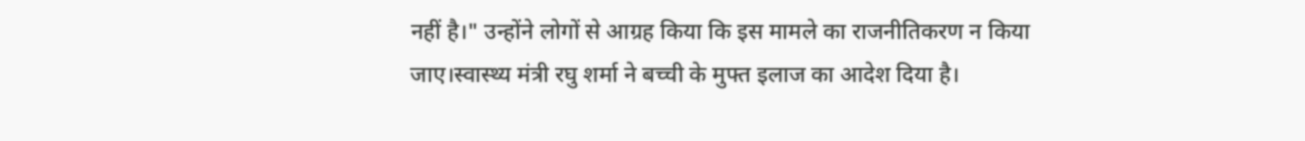नहीं है।" उन्होंने लोगों से आग्रह किया कि इस मामले का राजनीतिकरण न किया जाए।स्वास्थ्य मंत्री रघु शर्मा ने बच्ची के मुफ्त इलाज का आदेश दिया है।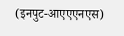(इनपुट-आएएएनएस)